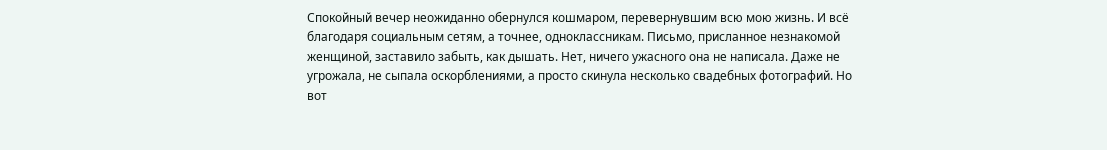Спокойный вечер неожиданно обернулся кошмаром, перевернувшим всю мою жизнь. И всё благодаря социальным сетям, а точнее, одноклассникам. Письмо, присланное незнакомой женщиной, заставило забыть, как дышать. Нет, ничего ужасного она не написала. Даже не угрожала, не сыпала оскорблениями, а просто скинула несколько свадебных фотографий. Но вот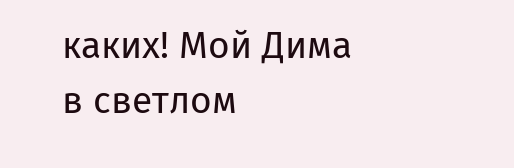каких! Мой Дима в светлом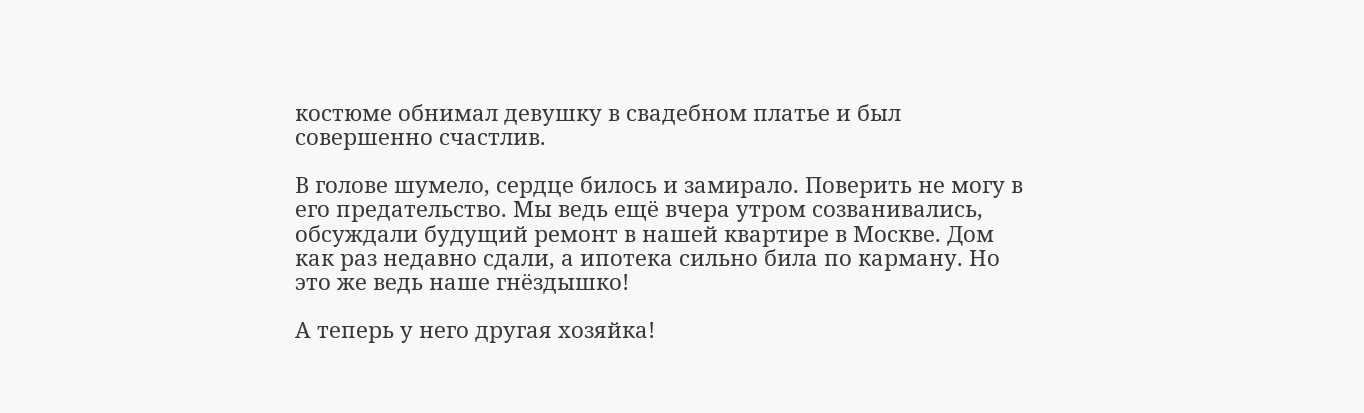костюме обнимал девушку в свадебном платье и был совершенно счастлив.

В голове шумело, сердце билось и замирало. Поверить не могу в его предательство. Мы ведь ещё вчера утром созванивались, обсуждали будущий ремонт в нашей квартире в Москве. Дом как раз недавно сдали, а ипотека сильно била по карману. Но это же ведь наше гнёздышко!

А теперь у него другая хозяйка!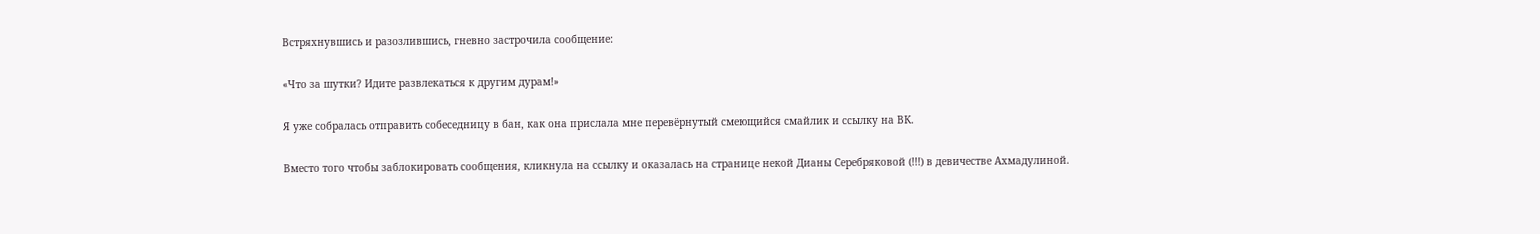Встряхнувшись и разозлившись, гневно застрочила сообщение:

«Что за шутки? Идите развлекаться к другим дурам!»

Я уже собралась отправить собеседницу в бан, как она прислала мне перевёрнутый смеющийся смайлик и ссылку на ВК.

Вместо того чтобы заблокировать сообщения, кликнула на ссылку и оказалась на странице некой Дианы Серебряковой (!!!) в девичестве Ахмадулиной.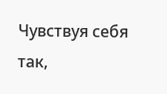Чувствуя себя так,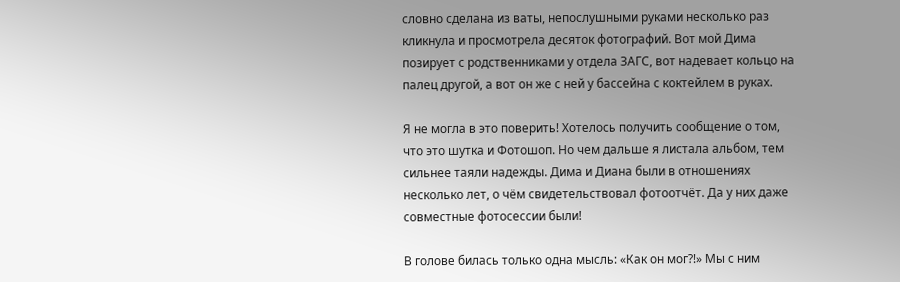словно сделана из ваты, непослушными руками несколько раз кликнула и просмотрела десяток фотографий. Вот мой Дима позирует с родственниками у отдела ЗАГС, вот надевает кольцо на палец другой, а вот он же с ней у бассейна с коктейлем в руках.

Я не могла в это поверить! Хотелось получить сообщение о том, что это шутка и Фотошоп. Но чем дальше я листала альбом, тем сильнее таяли надежды. Дима и Диана были в отношениях несколько лет, о чём свидетельствовал фотоотчёт. Да у них даже совместные фотосессии были!

В голове билась только одна мысль: «Как он мог?!» Мы с ним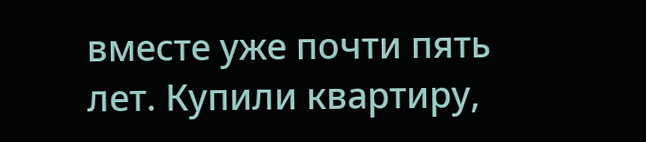вместе уже почти пять лет. Купили квартиру,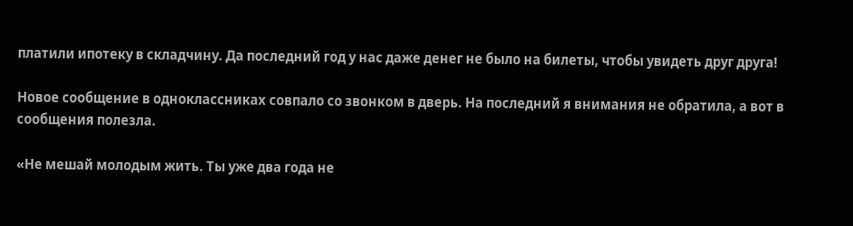платили ипотеку в складчину. Да последний год у нас даже денег не было на билеты, чтобы увидеть друг друга!

Новое сообщение в одноклассниках совпало со звонком в дверь. На последний я внимания не обратила, а вот в сообщения полезла.

«Не мешай молодым жить. Ты уже два года не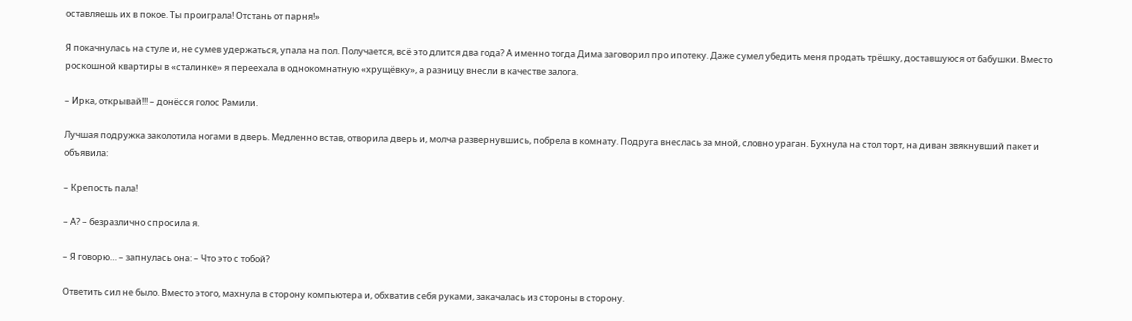оставляешь их в покое. Ты проиграла! Отстань от парня!»

Я покачнулась на стуле и, не сумев удержаться, упала на пол. Получается, всё это длится два года? А именно тогда Дима заговорил про ипотеку. Даже сумел убедить меня продать трёшку, доставшуюся от бабушки. Вместо роскошной квартиры в «сталинке» я переехала в однокомнатную «хрущёвку», а разницу внесли в качестве залога.

– Ирка, открывай!!! – донёсся голос Рамили.

Лучшая подружка заколотила ногами в дверь. Медленно встав, отворила дверь и, молча развернувшись, побрела в комнату. Подруга внеслась за мной, словно ураган. Бухнула на стол торт, на диван звякнувший пакет и объявила:

– Крепость пала!

– А? – безразлично спросила я.

– Я говорю… – запнулась она: – Что это с тобой?

Ответить сил не было. Вместо этого, махнула в сторону компьютера и, обхватив себя руками, закачалась из стороны в сторону.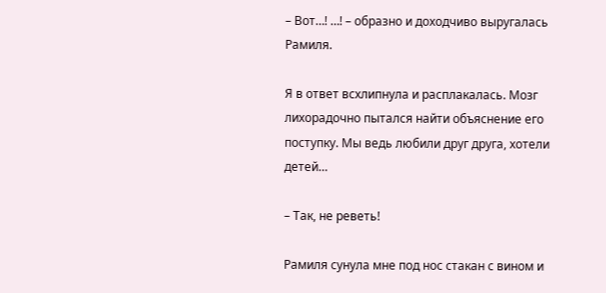– Вот…! …! – образно и доходчиво выругалась Рамиля.

Я в ответ всхлипнула и расплакалась. Мозг лихорадочно пытался найти объяснение его поступку. Мы ведь любили друг друга, хотели детей…

– Так, не реветь!

Рамиля сунула мне под нос стакан с вином и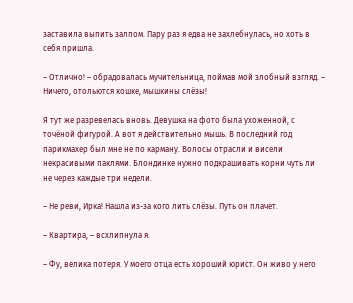заставила выпить залпом. Пару раз я едва не захлебнулась, но хоть в себя пришла.

– Отлично! – обрадовалась мучительница, поймав мой злобный взгляд. – Ничего, отольются кошке, мышкины слёзы!

Я тут же разревелась вновь. Девушка на фото была ухоженной, с точёной фигурой. А вот я действительно мышь. В последний год парикмахер был мне не по карману. Волосы отрасли и висели некрасивыми паклями. Блондинке нужно подкрашивать корни чуть ли не через каждые три недели.

– Не реви, Ирка! Нашла из-за кого лить слёзы. Путь он плачет.

– Квартира, – всхлипнула я.

– Фу, велика потеря. У моего отца есть хороший юрист. Он живо у него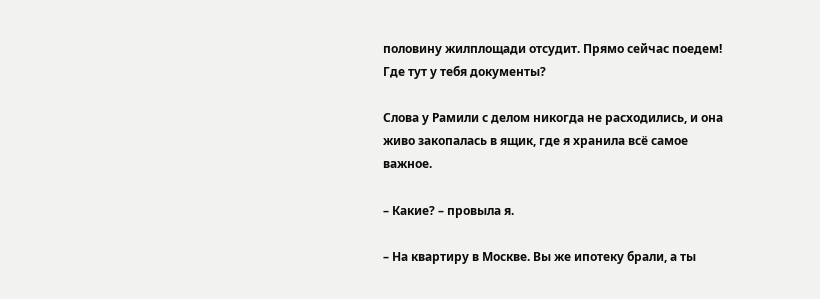половину жилплощади отсудит. Прямо сейчас поедем! Где тут у тебя документы?

Слова у Рамили с делом никогда не расходились, и она живо закопалась в ящик, где я хранила всё самое важное.

– Какие? – провыла я.

– На квартиру в Москве. Вы же ипотеку брали, а ты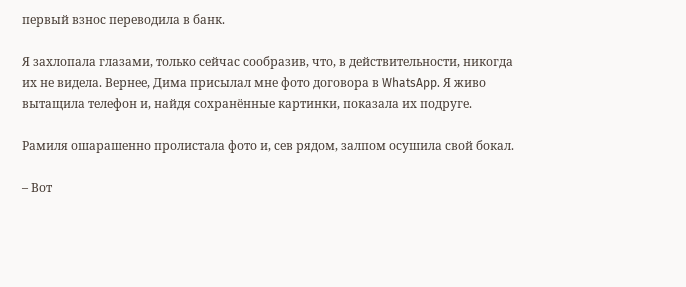первый взнос переводила в банк.

Я захлопала глазами, только сейчас сообразив, что, в действительности, никогда их не видела. Вернее, Дима присылал мне фото договора в WhatsApp. Я живо вытащила телефон и, найдя сохранённые картинки, показала их подруге.

Рамиля ошарашенно пролистала фото и, сев рядом, залпом осушила свой бокал.

– Вот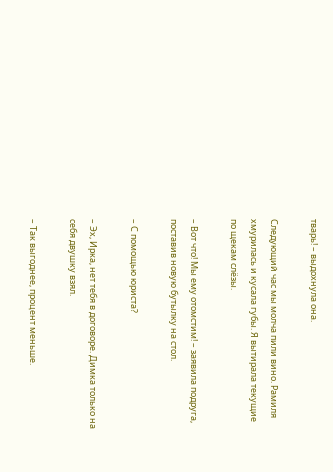тварь! – выдохнула она.

Следующий час мы молча пили вино. Рамиля хмурилась и кусала губы. Я вытирала текущие по щекам слёзы.

– Вот что! Мы ему отомстим! – заявила подруга, поставив новую бутылку на стол.

– С помощью юриста?

– Эх, Ирка, нет тебя в договоре. Димка только на себя двушку взял.

– Так выгоднее, процент меньше.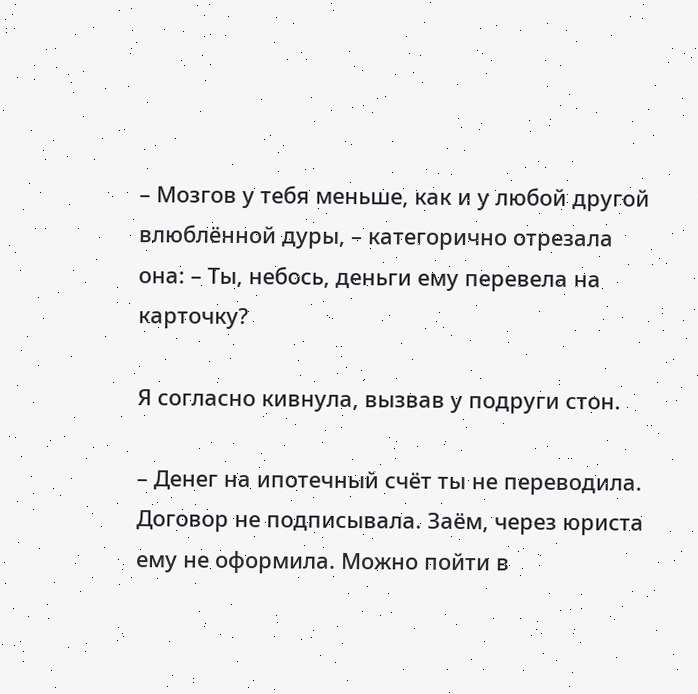– Мозгов у тебя меньше, как и у любой другой влюблённой дуры, – категорично отрезала она: – Ты, небось, деньги ему перевела на карточку?

Я согласно кивнула, вызвав у подруги стон.

– Денег на ипотечный счёт ты не переводила. Договор не подписывала. Заём, через юриста ему не оформила. Можно пойти в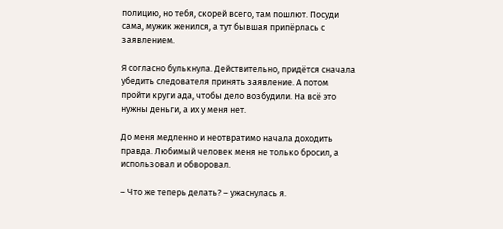полицию, но тебя, скорей всего, там пошлют. Посуди сама, мужик женился, а тут бывшая припёрлась с заявлением.

Я согласно булькнула. Действительно, придётся сначала убедить следователя принять заявление. А потом пройти круги ада, чтобы дело возбудили. На всё это нужны деньги, а их у меня нет.

До меня медленно и неотвратимо начала доходить правда. Любимый человек меня не только бросил, а использовал и обворовал.

– Что же теперь делать? – ужаснулась я.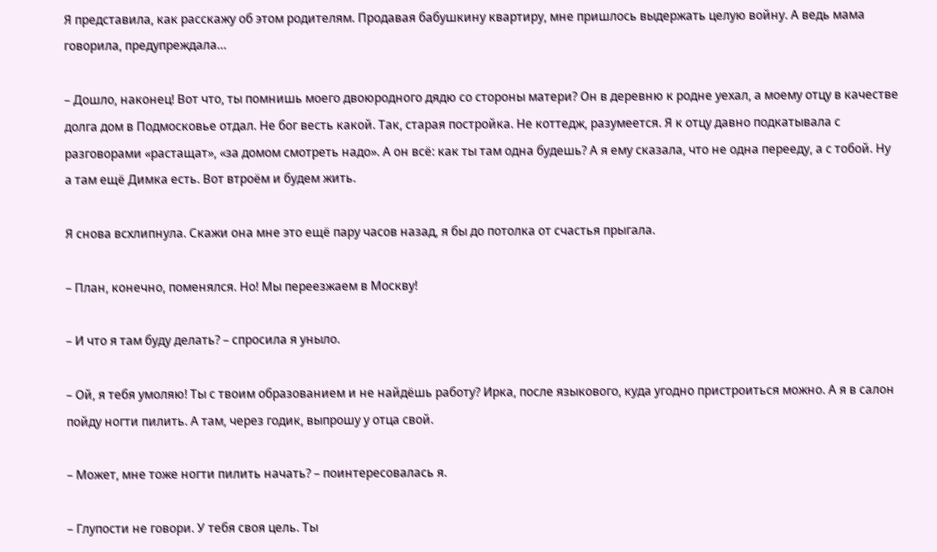Я представила, как расскажу об этом родителям. Продавая бабушкину квартиру, мне пришлось выдержать целую войну. А ведь мама говорила, предупреждала…

– Дошло, наконец! Вот что, ты помнишь моего двоюродного дядю со стороны матери? Он в деревню к родне уехал, а моему отцу в качестве долга дом в Подмосковье отдал. Не бог весть какой. Так, старая постройка. Не коттедж, разумеется. Я к отцу давно подкатывала с разговорами «растащат», «за домом смотреть надо». А он всё: как ты там одна будешь? А я ему сказала, что не одна перееду, а с тобой. Ну а там ещё Димка есть. Вот втроём и будем жить.

Я снова всхлипнула. Скажи она мне это ещё пару часов назад, я бы до потолка от счастья прыгала.

– План, конечно, поменялся. Но! Мы переезжаем в Москву!

– И что я там буду делать? – спросила я уныло.

– Ой, я тебя умоляю! Ты с твоим образованием и не найдёшь работу? Ирка, после языкового, куда угодно пристроиться можно. А я в салон пойду ногти пилить. А там, через годик, выпрошу у отца свой.

– Может, мне тоже ногти пилить начать? – поинтересовалась я.

– Глупости не говори. У тебя своя цель. Ты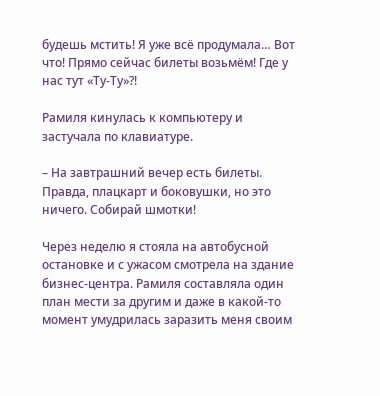будешь мстить! Я уже всё продумала… Вот что! Прямо сейчас билеты возьмём! Где у нас тут «Ту-Ту»?!

Рамиля кинулась к компьютеру и застучала по клавиатуре.

– На завтрашний вечер есть билеты. Правда, плацкарт и боковушки, но это ничего. Собирай шмотки!

Через неделю я стояла на автобусной остановке и с ужасом смотрела на здание бизнес-центра. Рамиля составляла один план мести за другим и даже в какой-то момент умудрилась заразить меня своим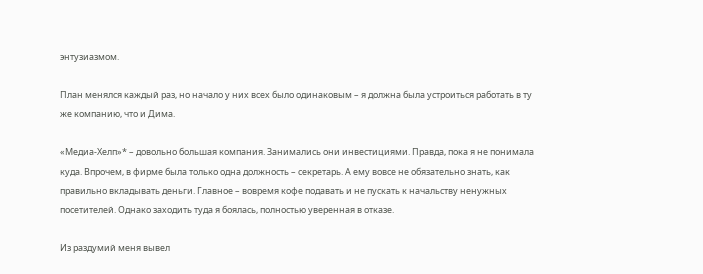энтузиазмом.

План менялся каждый раз, но начало у них всех было одинаковым – я должна была устроиться работать в ту же компанию, что и Дима.

«Медиа-Хелп»* – довольно большая компания. Занимались они инвестициями. Правда, пока я не понимала куда. Впрочем, в фирме была только одна должность – секретарь. А ему вовсе не обязательно знать, как правильно вкладывать деньги. Главное – вовремя кофе подавать и не пускать к начальству ненужных посетителей. Однако заходить туда я боялась, полностью уверенная в отказе.

Из раздумий меня вывел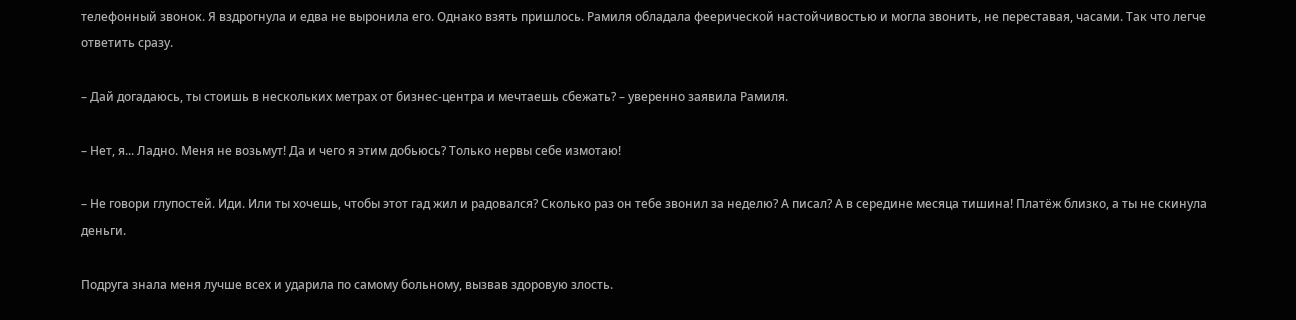телефонный звонок. Я вздрогнула и едва не выронила его. Однако взять пришлось. Рамиля обладала феерической настойчивостью и могла звонить, не переставая, часами. Так что легче ответить сразу.

– Дай догадаюсь, ты стоишь в нескольких метрах от бизнес-центра и мечтаешь сбежать? – уверенно заявила Рамиля.

– Нет, я... Ладно. Меня не возьмут! Да и чего я этим добьюсь? Только нервы себе измотаю!

– Не говори глупостей. Иди. Или ты хочешь, чтобы этот гад жил и радовался? Сколько раз он тебе звонил за неделю? А писал? А в середине месяца тишина! Платёж близко, а ты не скинула деньги.

Подруга знала меня лучше всех и ударила по самому больному, вызвав здоровую злость.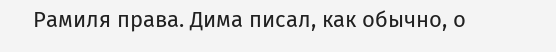Рамиля права. Дима писал, как обычно, о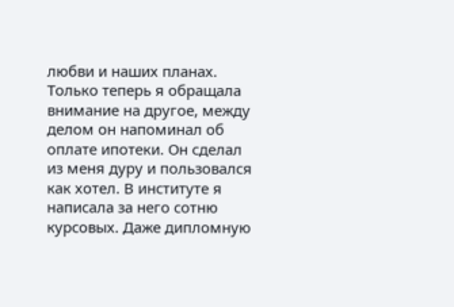любви и наших планах. Только теперь я обращала внимание на другое, между делом он напоминал об оплате ипотеки. Он сделал из меня дуру и пользовался как хотел. В институте я написала за него сотню курсовых. Даже дипломную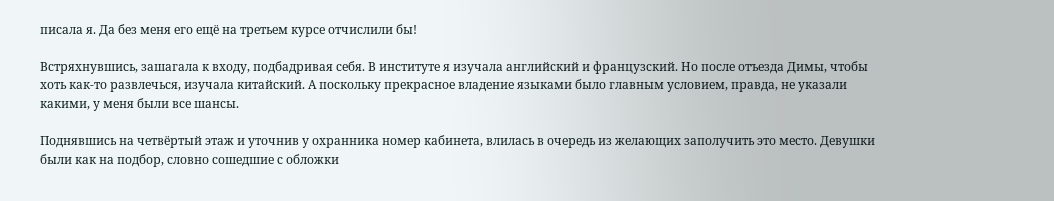писала я. Да без меня его ещё на третьем курсе отчислили бы!

Встряхнувшись, зашагала к входу, подбадривая себя. В институте я изучала английский и французский. Но после отъезда Димы, чтобы хоть как-то развлечься, изучала китайский. А поскольку прекрасное владение языками было главным условием, правда, не указали какими, у меня были все шансы.

Поднявшись на четвёртый этаж и уточнив у охранника номер кабинета, влилась в очередь из желающих заполучить это место. Девушки были как на подбор, словно сошедшие с обложки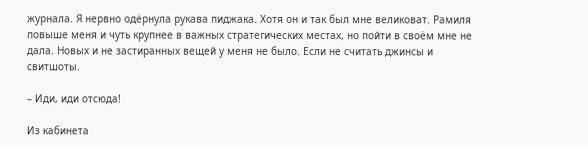журнала. Я нервно одёрнула рукава пиджака. Хотя он и так был мне великоват. Рамиля повыше меня и чуть крупнее в важных стратегических местах, но пойти в своём мне не дала. Новых и не застиранных вещей у меня не было. Если не считать джинсы и свитшоты.

– Иди, иди отсюда!

Из кабинета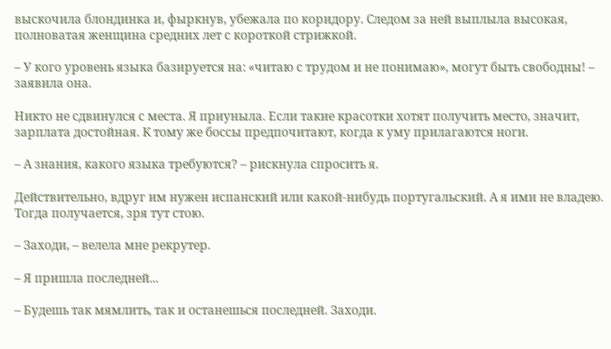выскочила блондинка и, фыркнув, убежала по коридору. Следом за ней выплыла высокая, полноватая женщина средних лет с короткой стрижкой.

– У кого уровень языка базируется на: «читаю с трудом и не понимаю», могут быть свободны! – заявила она.

Никто не сдвинулся с места. Я приуныла. Если такие красотки хотят получить место, значит, зарплата достойная. К тому же боссы предпочитают, когда к уму прилагаются ноги.

– А знания, какого языка требуются? – рискнула спросить я.

Действительно, вдруг им нужен испанский или какой-нибудь португальский. А я ими не владею. Тогда получается, зря тут стою.

– Заходи, – велела мне рекрутер.

– Я пришла последней...

– Будешь так мямлить, так и останешься последней. Заходи.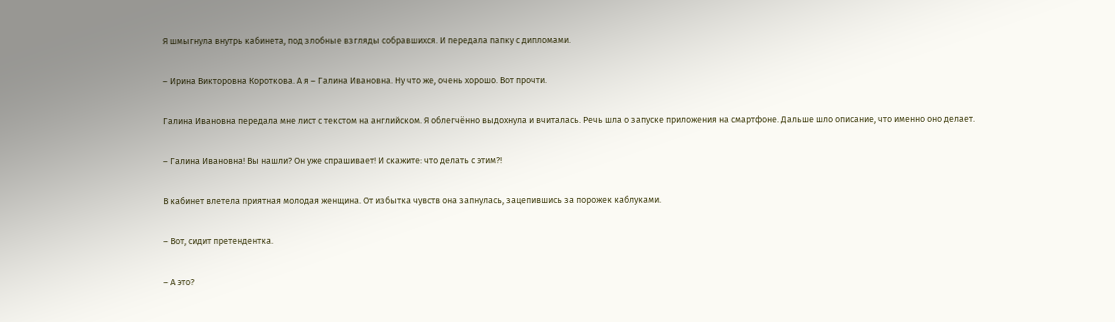Я шмыгнула внутрь кабинета, под злобные взгляды собравшихся. И передала папку с дипломами.

– Ирина Викторовна Короткова. А я – Галина Ивановна. Ну что же, очень хорошо. Вот прочти.

Галина Ивановна передала мне лист с текстом на английском. Я облегчённо выдохнула и вчиталась. Речь шла о запуске приложения на смартфоне. Дальше шло описание, что именно оно делает.

– Галина Ивановна! Вы нашли? Он уже спрашивает! И скажите: что делать с этим?!

В кабинет влетела приятная молодая женщина. От избытка чувств она запнулась, зацепившись за порожек каблуками.

– Вот, сидит претендентка.

– А это?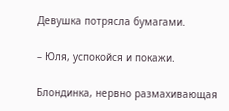Девушка потрясла бумагами.

– Юля, успокойся и покажи.

Блондинка, нервно размахивающая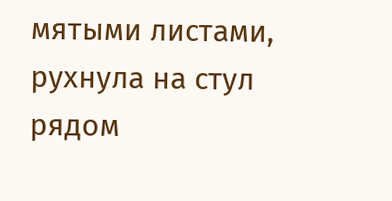мятыми листами, рухнула на стул рядом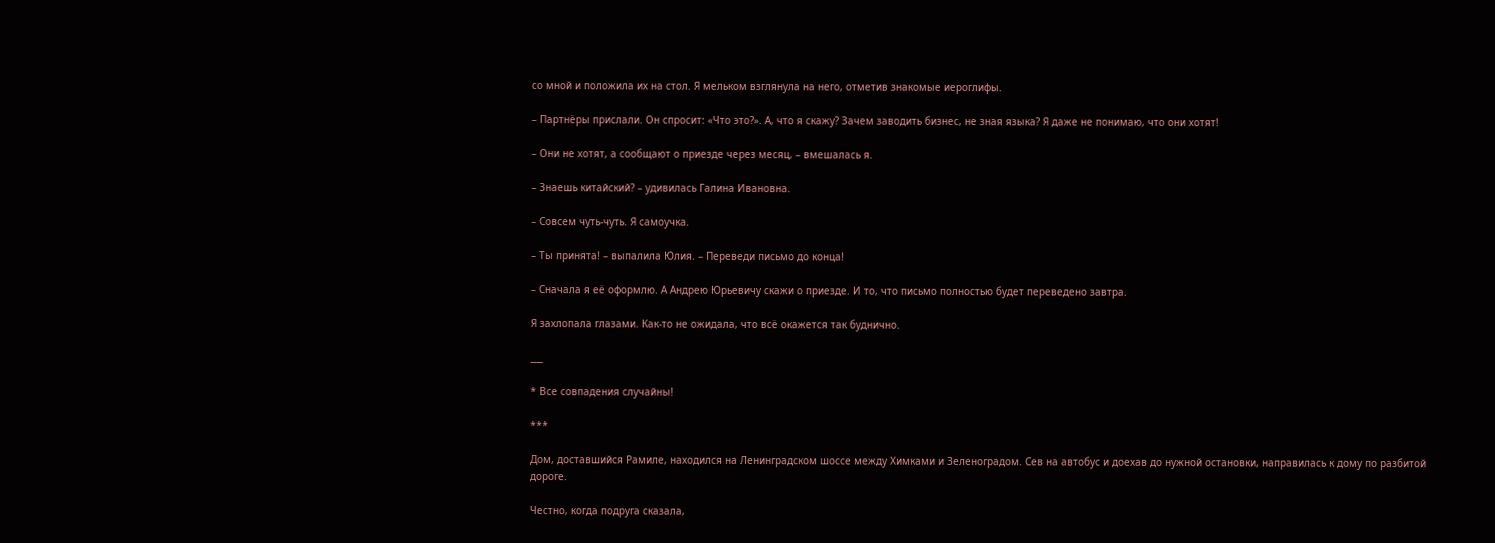со мной и положила их на стол. Я мельком взглянула на него, отметив знакомые иероглифы.

– Партнёры прислали. Он спросит: «Что это?». А, что я скажу? Зачем заводить бизнес, не зная языка? Я даже не понимаю, что они хотят!

– Они не хотят, а сообщают о приезде через месяц, – вмешалась я.

– Знаешь китайский? – удивилась Галина Ивановна.

– Совсем чуть-чуть. Я самоучка.

– Ты принята! – выпалила Юлия. – Переведи письмо до конца!

– Сначала я её оформлю. А Андрею Юрьевичу скажи о приезде. И то, что письмо полностью будет переведено завтра.

Я захлопала глазами. Как-то не ожидала, что всё окажется так буднично.

___

* Все совпадения случайны!

***

Дом, доставшийся Рамиле, находился на Ленинградском шоссе между Химками и Зеленоградом. Сев на автобус и доехав до нужной остановки, направилась к дому по разбитой дороге.

Честно, когда подруга сказала,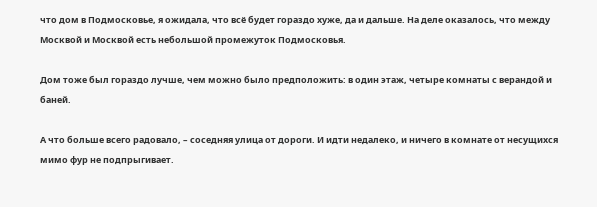что дом в Подмосковье, я ожидала, что всё будет гораздо хуже, да и дальше. На деле оказалось, что между Москвой и Москвой есть небольшой промежуток Подмосковья.

Дом тоже был гораздо лучше, чем можно было предположить: в один этаж, четыре комнаты с верандой и баней.

А что больше всего радовало, – соседняя улица от дороги. И идти недалеко, и ничего в комнате от несущихся мимо фур не подпрыгивает.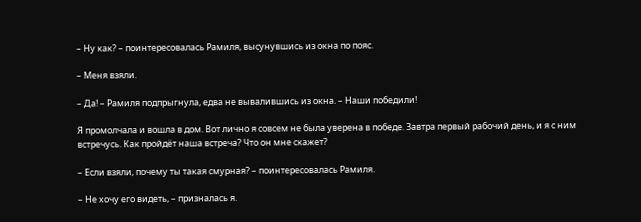– Ну как? – поинтересовалась Рамиля, высунувшись из окна по пояс.

– Меня взяли.

– Да! – Рамиля подпрыгнула, едва не вывалившись из окна. – Наши победили!

Я промолчала и вошла в дом. Вот лично я совсем не была уверена в победе. Завтра первый рабочий день, и я с ним встречусь. Как пройдёт наша встреча? Что он мне скажет?

– Если взяли, почему ты такая смурная? – поинтересовалась Рамиля.

– Не хочу его видеть, – призналась я.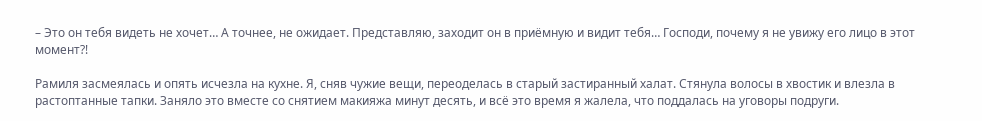– Это он тебя видеть не хочет… А точнее, не ожидает. Представляю, заходит он в приёмную и видит тебя… Господи, почему я не увижу его лицо в этот момент?!

Рамиля засмеялась и опять исчезла на кухне. Я, сняв чужие вещи, переоделась в старый застиранный халат. Стянула волосы в хвостик и влезла в растоптанные тапки. Заняло это вместе со снятием макияжа минут десять, и всё это время я жалела, что поддалась на уговоры подруги.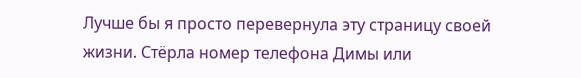Лучше бы я просто перевернула эту страницу своей жизни. Стёрла номер телефона Димы или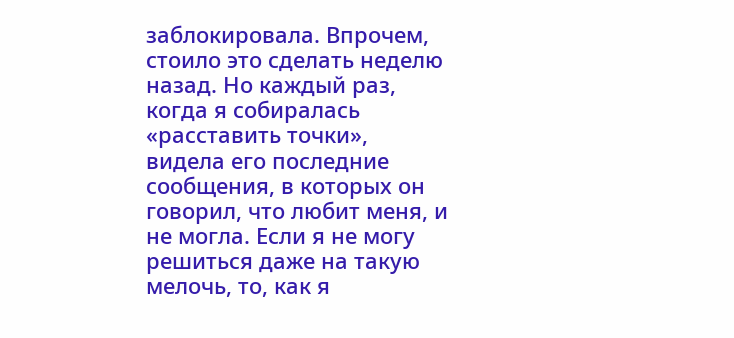заблокировала. Впрочем, стоило это сделать неделю назад. Но каждый раз, когда я собиралась «расставить точки», видела его последние сообщения, в которых он говорил, что любит меня, и не могла. Если я не могу решиться даже на такую мелочь, то, как я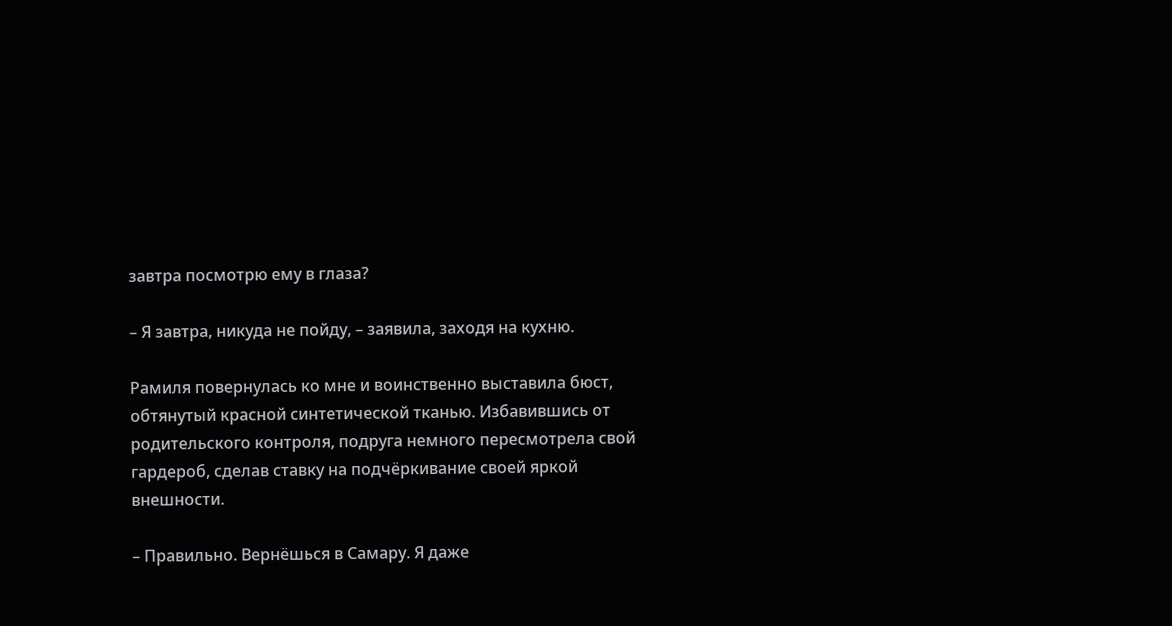завтра посмотрю ему в глаза?

– Я завтра, никуда не пойду, – заявила, заходя на кухню.

Рамиля повернулась ко мне и воинственно выставила бюст, обтянутый красной синтетической тканью. Избавившись от родительского контроля, подруга немного пересмотрела свой гардероб, сделав ставку на подчёркивание своей яркой внешности.

– Правильно. Вернёшься в Самару. Я даже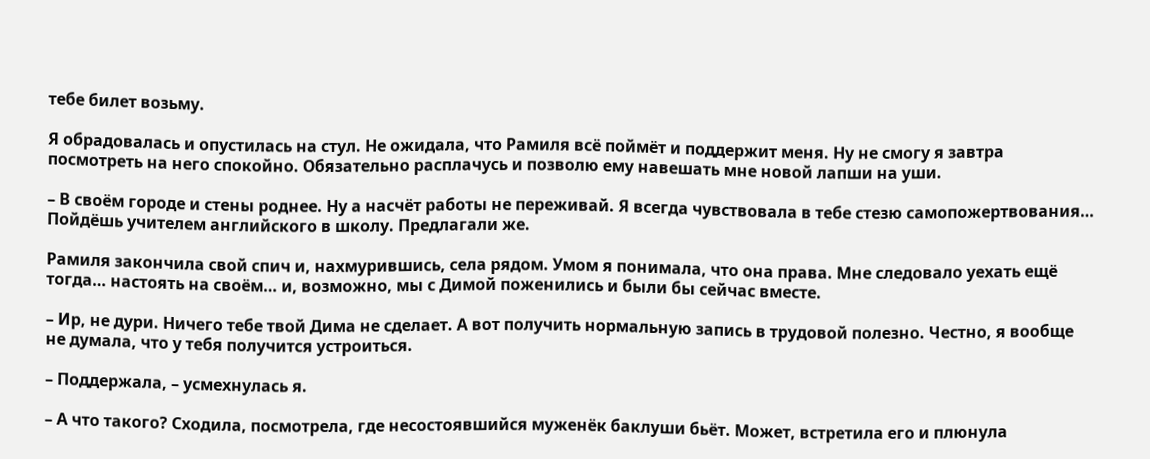тебе билет возьму.

Я обрадовалась и опустилась на стул. Не ожидала, что Рамиля всё поймёт и поддержит меня. Ну не смогу я завтра посмотреть на него спокойно. Обязательно расплачусь и позволю ему навешать мне новой лапши на уши.

– В своём городе и стены роднее. Ну а насчёт работы не переживай. Я всегда чувствовала в тебе стезю самопожертвования… Пойдёшь учителем английского в школу. Предлагали же.

Рамиля закончила свой спич и, нахмурившись, села рядом. Умом я понимала, что она права. Мне следовало уехать ещё тогда… настоять на своём… и, возможно, мы с Димой поженились и были бы сейчас вместе.

– Ир, не дури. Ничего тебе твой Дима не сделает. А вот получить нормальную запись в трудовой полезно. Честно, я вообще не думала, что у тебя получится устроиться.

– Поддержала, – усмехнулась я.

– А что такого? Сходила, посмотрела, где несостоявшийся муженёк баклуши бьёт. Может, встретила его и плюнула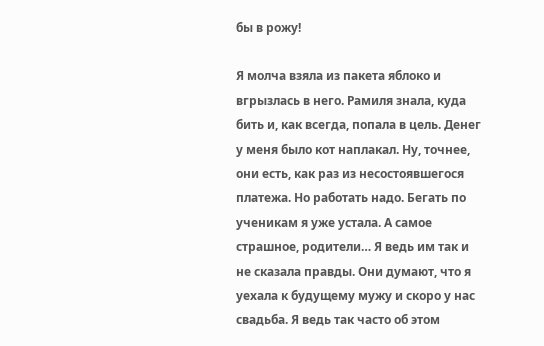бы в рожу!

Я молча взяла из пакета яблоко и вгрызлась в него. Рамиля знала, куда бить и, как всегда, попала в цель. Денег у меня было кот наплакал. Ну, точнее, они есть, как раз из несостоявшегося платежа. Но работать надо. Бегать по ученикам я уже устала. А самое страшное, родители… Я ведь им так и не сказала правды. Они думают, что я уехала к будущему мужу и скоро у нас свадьба. Я ведь так часто об этом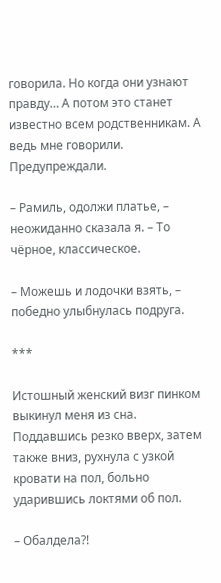говорила. Но когда они узнают правду… А потом это станет известно всем родственникам. А ведь мне говорили. Предупреждали.

– Рамиль, одолжи платье, – неожиданно сказала я. – То чёрное, классическое.

– Можешь и лодочки взять, – победно улыбнулась подруга.

***

Истошный женский визг пинком выкинул меня из сна. Поддавшись резко вверх, затем также вниз, рухнула с узкой кровати на пол, больно ударившись локтями об пол.

– Обалдела?!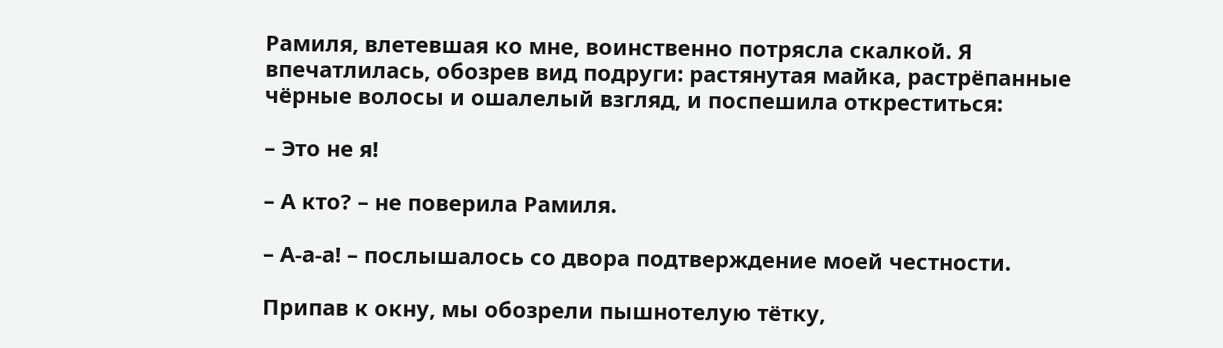Рамиля, влетевшая ко мне, воинственно потрясла скалкой. Я впечатлилась, обозрев вид подруги: растянутая майка, растрёпанные чёрные волосы и ошалелый взгляд, и поспешила откреститься:

– Это не я!

– А кто? – не поверила Рамиля.

– А-а-а! – послышалось со двора подтверждение моей честности.

Припав к окну, мы обозрели пышнотелую тётку,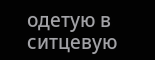одетую в ситцевую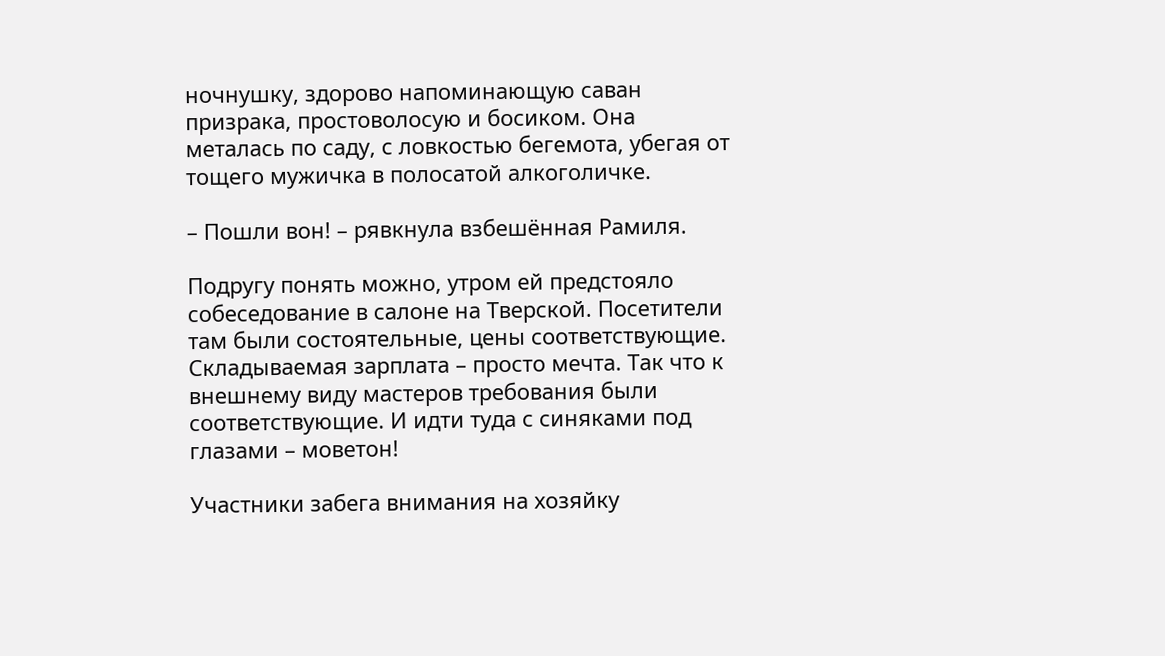ночнушку, здорово напоминающую саван призрака, простоволосую и босиком. Она металась по саду, с ловкостью бегемота, убегая от тощего мужичка в полосатой алкоголичке.

– Пошли вон! – рявкнула взбешённая Рамиля.

Подругу понять можно, утром ей предстояло собеседование в салоне на Тверской. Посетители там были состоятельные, цены соответствующие. Складываемая зарплата – просто мечта. Так что к внешнему виду мастеров требования были соответствующие. И идти туда с синяками под глазами – моветон!

Участники забега внимания на хозяйку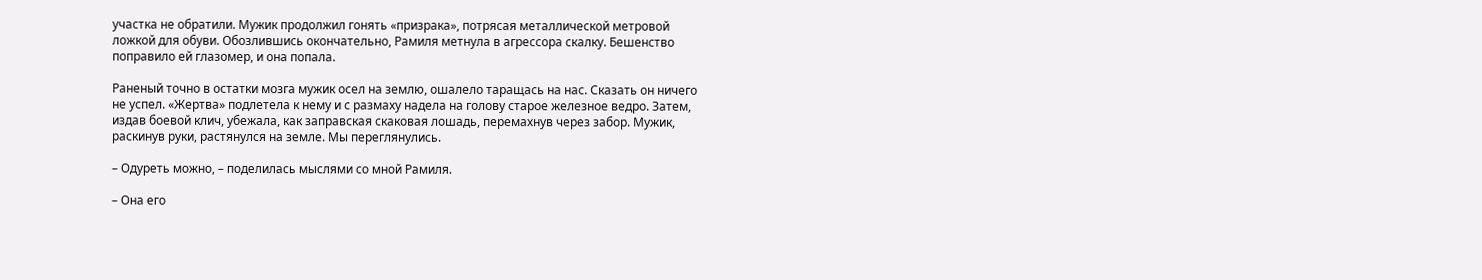участка не обратили. Мужик продолжил гонять «призрака», потрясая металлической метровой ложкой для обуви. Обозлившись окончательно, Рамиля метнула в агрессора скалку. Бешенство поправило ей глазомер, и она попала.

Раненый точно в остатки мозга мужик осел на землю, ошалело таращась на нас. Сказать он ничего не успел. «Жертва» подлетела к нему и с размаху надела на голову старое железное ведро. Затем, издав боевой клич, убежала, как заправская скаковая лошадь, перемахнув через забор. Мужик, раскинув руки, растянулся на земле. Мы переглянулись.

– Одуреть можно, – поделилась мыслями со мной Рамиля.

– Она его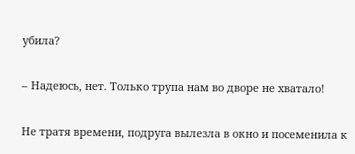убила?

– Надеюсь, нет. Только трупа нам во дворе не хватало!

Не тратя времени, подруга вылезла в окно и посеменила к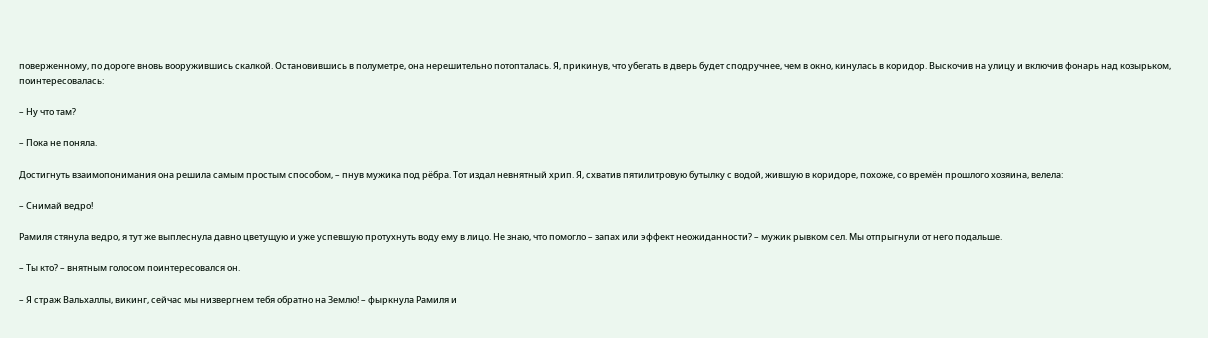поверженному, по дороге вновь вооружившись скалкой. Остановившись в полуметре, она нерешительно потопталась. Я, прикинув, что убегать в дверь будет сподручнее, чем в окно, кинулась в коридор. Выскочив на улицу и включив фонарь над козырьком, поинтересовалась:

– Ну что там?

– Пока не поняла.

Достигнуть взаимопонимания она решила самым простым способом, – пнув мужика под рёбра. Тот издал невнятный хрип. Я, схватив пятилитровую бутылку с водой, жившую в коридоре, похоже, со времён прошлого хозяина, велела:

– Снимай ведро!

Рамиля стянула ведро, я тут же выплеснула давно цветущую и уже успевшую протухнуть воду ему в лицо. Не знаю, что помогло – запах или эффект неожиданности? – мужик рывком сел. Мы отпрыгнули от него подальше.

– Ты кто? – внятным голосом поинтересовался он.

– Я страж Вальхаллы, викинг, сейчас мы низвергнем тебя обратно на Землю! – фыркнула Рамиля и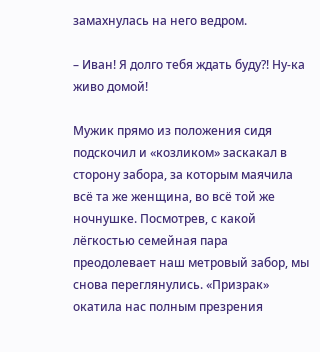замахнулась на него ведром.

– Иван! Я долго тебя ждать буду?! Ну-ка живо домой!

Мужик прямо из положения сидя подскочил и «козликом» заскакал в сторону забора, за которым маячила всё та же женщина, во всё той же ночнушке. Посмотрев, с какой лёгкостью семейная пара преодолевает наш метровый забор, мы снова переглянулись. «Призрак» окатила нас полным презрения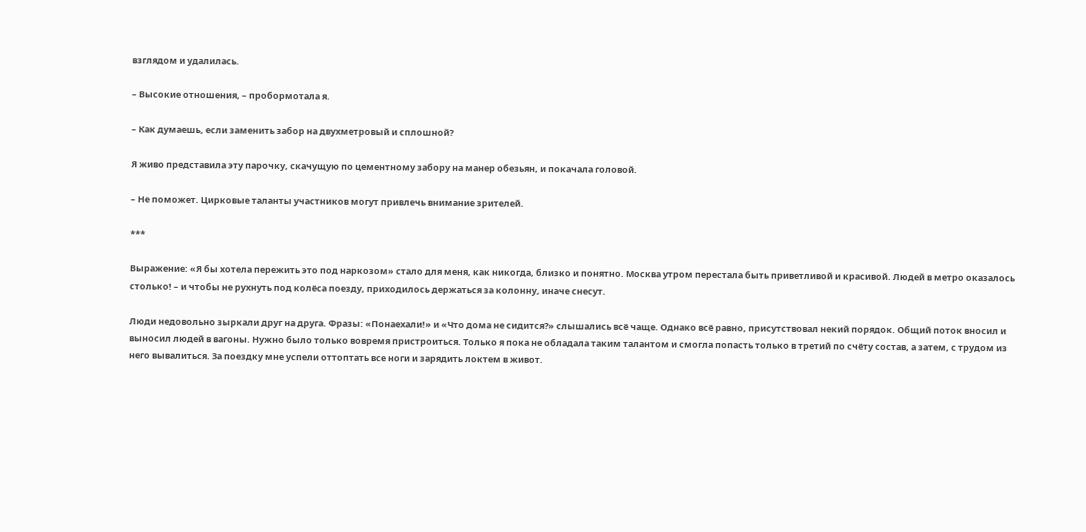взглядом и удалилась.

– Высокие отношения, – пробормотала я.

– Как думаешь, если заменить забор на двухметровый и сплошной?

Я живо представила эту парочку, скачущую по цементному забору на манер обезьян, и покачала головой.

– Не поможет. Цирковые таланты участников могут привлечь внимание зрителей.

***

Выражение: «Я бы хотела пережить это под наркозом» стало для меня, как никогда, близко и понятно. Москва утром перестала быть приветливой и красивой. Людей в метро оказалось столько! – и чтобы не рухнуть под колёса поезду, приходилось держаться за колонну, иначе снесут.

Люди недовольно зыркали друг на друга. Фразы: «Понаехали!» и «Что дома не сидится?» слышались всё чаще. Однако всё равно, присутствовал некий порядок. Общий поток вносил и выносил людей в вагоны. Нужно было только вовремя пристроиться. Только я пока не обладала таким талантом и смогла попасть только в третий по счёту состав, а затем, с трудом из него вывалиться. За поездку мне успели оттоптать все ноги и зарядить локтем в живот.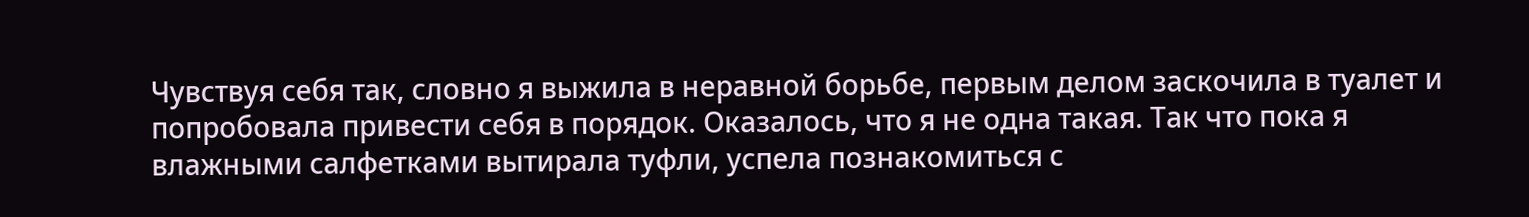Чувствуя себя так, словно я выжила в неравной борьбе, первым делом заскочила в туалет и попробовала привести себя в порядок. Оказалось, что я не одна такая. Так что пока я влажными салфетками вытирала туфли, успела познакомиться с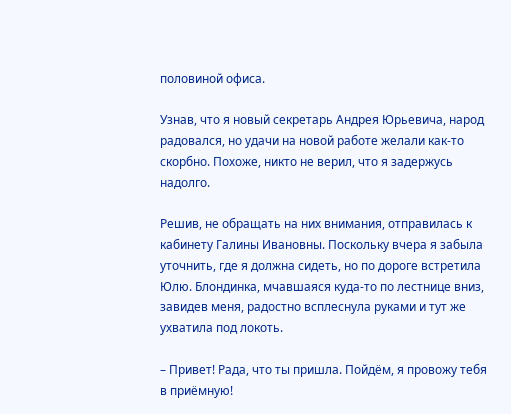половиной офиса.

Узнав, что я новый секретарь Андрея Юрьевича, народ радовался, но удачи на новой работе желали как-то скорбно. Похоже, никто не верил, что я задержусь надолго.

Решив, не обращать на них внимания, отправилась к кабинету Галины Ивановны. Поскольку вчера я забыла уточнить, где я должна сидеть, но по дороге встретила Юлю. Блондинка, мчавшаяся куда-то по лестнице вниз, завидев меня, радостно всплеснула руками и тут же ухватила под локоть.

– Привет! Рада, что ты пришла. Пойдём, я провожу тебя в приёмную!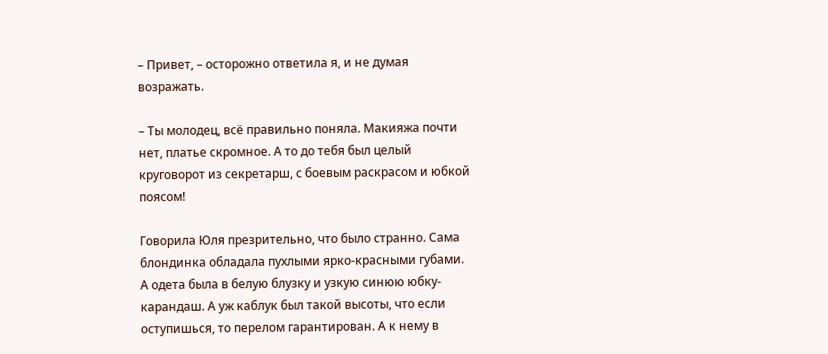– Привет, – осторожно ответила я, и не думая возражать.

– Ты молодец, всё правильно поняла. Макияжа почти нет, платье скромное. А то до тебя был целый круговорот из секретарш, с боевым раскрасом и юбкой поясом!

Говорила Юля презрительно, что было странно. Сама блондинка обладала пухлыми ярко-красными губами. А одета была в белую блузку и узкую синюю юбку-карандаш. А уж каблук был такой высоты, что если оступишься, то перелом гарантирован. А к нему в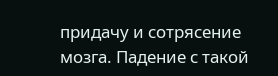придачу и сотрясение мозга. Падение с такой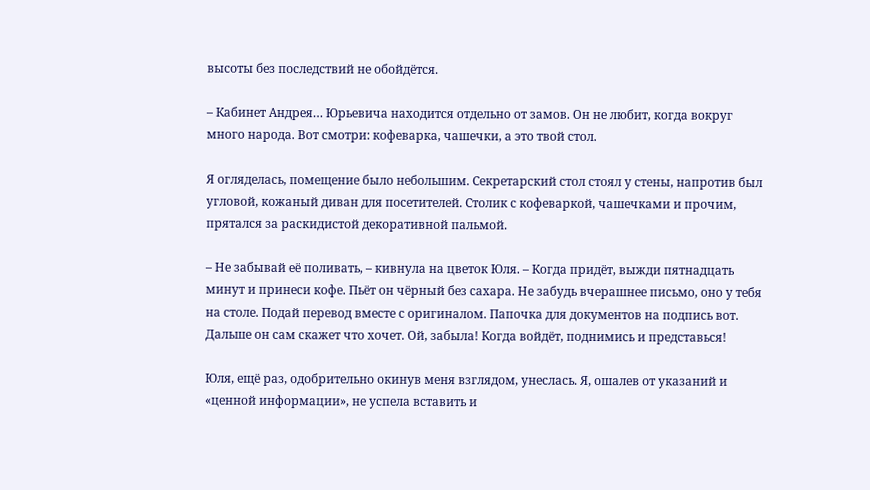высоты без последствий не обойдётся.

– Кабинет Андрея… Юрьевича находится отдельно от замов. Он не любит, когда вокруг много народа. Вот смотри: кофеварка, чашечки, а это твой стол.

Я огляделась, помещение было небольшим. Секретарский стол стоял у стены, напротив был угловой, кожаный диван для посетителей. Столик с кофеваркой, чашечками и прочим, прятался за раскидистой декоративной пальмой.

– Не забывай её поливать, – кивнула на цветок Юля. – Когда придёт, выжди пятнадцать минут и принеси кофе. Пьёт он чёрный без сахара. Не забудь вчерашнее письмо, оно у тебя на столе. Подай перевод вместе с оригиналом. Папочка для документов на подпись вот. Дальше он сам скажет что хочет. Ой, забыла! Когда войдёт, поднимись и представься!

Юля, ещё раз, одобрительно окинув меня взглядом, унеслась. Я, ошалев от указаний и «ценной информации», не успела вставить и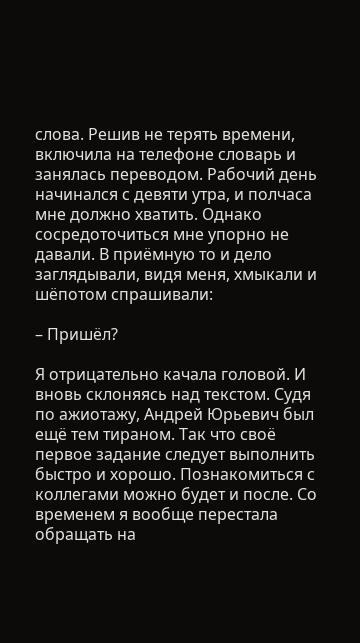слова. Решив не терять времени, включила на телефоне словарь и занялась переводом. Рабочий день начинался с девяти утра, и полчаса мне должно хватить. Однако сосредоточиться мне упорно не давали. В приёмную то и дело заглядывали, видя меня, хмыкали и шёпотом спрашивали:

– Пришёл?

Я отрицательно качала головой. И вновь склоняясь над текстом. Судя по ажиотажу, Андрей Юрьевич был ещё тем тираном. Так что своё первое задание следует выполнить быстро и хорошо. Познакомиться с коллегами можно будет и после. Со временем я вообще перестала обращать на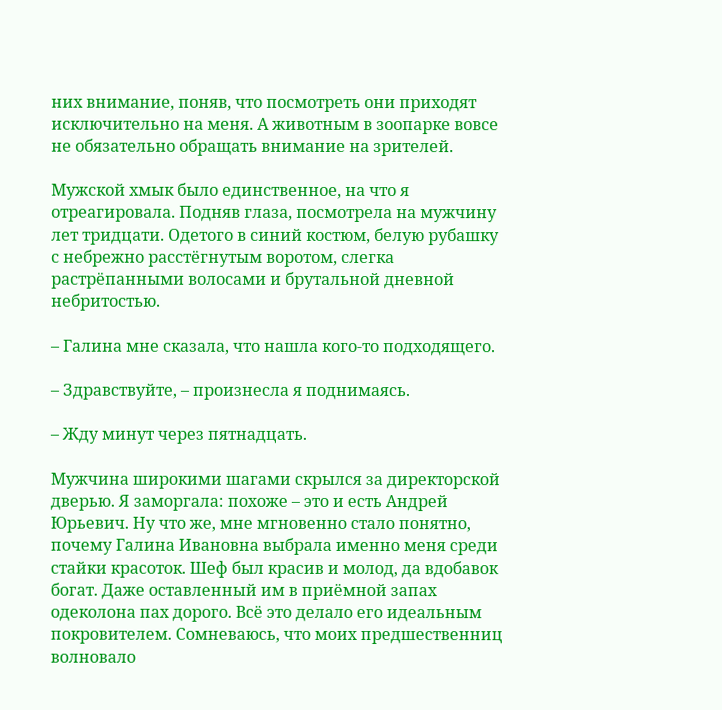них внимание, поняв, что посмотреть они приходят исключительно на меня. А животным в зоопарке вовсе не обязательно обращать внимание на зрителей.

Мужской хмык было единственное, на что я отреагировала. Подняв глаза, посмотрела на мужчину лет тридцати. Одетого в синий костюм, белую рубашку с небрежно расстёгнутым воротом, слегка растрёпанными волосами и брутальной дневной небритостью.

– Галина мне сказала, что нашла кого-то подходящего.

– Здравствуйте, – произнесла я поднимаясь.

– Жду минут через пятнадцать.

Мужчина широкими шагами скрылся за директорской дверью. Я заморгала: похоже – это и есть Андрей Юрьевич. Ну что же, мне мгновенно стало понятно, почему Галина Ивановна выбрала именно меня среди стайки красоток. Шеф был красив и молод, да вдобавок богат. Даже оставленный им в приёмной запах одеколона пах дорого. Всё это делало его идеальным покровителем. Сомневаюсь, что моих предшественниц волновало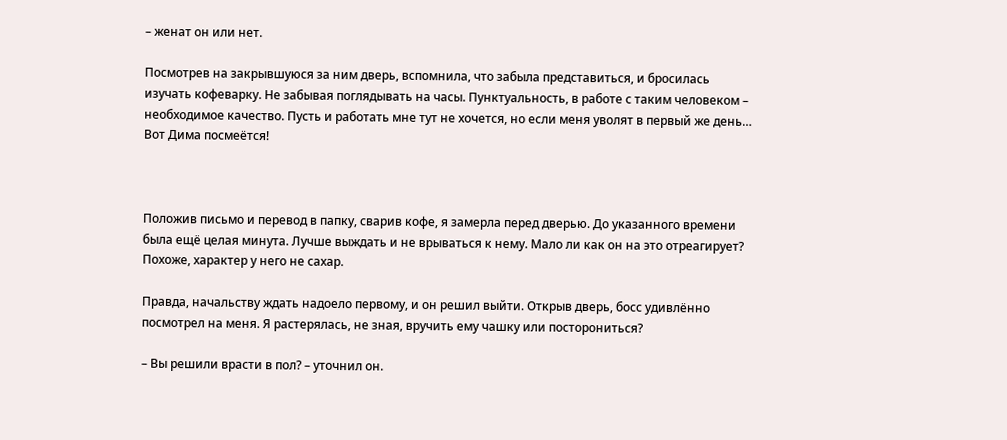– женат он или нет.

Посмотрев на закрывшуюся за ним дверь, вспомнила, что забыла представиться, и бросилась изучать кофеварку. Не забывая поглядывать на часы. Пунктуальность, в работе с таким человеком – необходимое качество. Пусть и работать мне тут не хочется, но если меня уволят в первый же день… Вот Дима посмеётся!



Положив письмо и перевод в папку, сварив кофе, я замерла перед дверью. До указанного времени была ещё целая минута. Лучше выждать и не врываться к нему. Мало ли как он на это отреагирует? Похоже, характер у него не сахар.

Правда, начальству ждать надоело первому, и он решил выйти. Открыв дверь, босс удивлённо посмотрел на меня. Я растерялась, не зная, вручить ему чашку или посторониться?

– Вы решили врасти в пол? – уточнил он.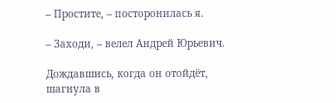– Простите, – посторонилась я.

– Заходи, – велел Андрей Юрьевич.

Дождавшись, когда он отойдёт, шагнула в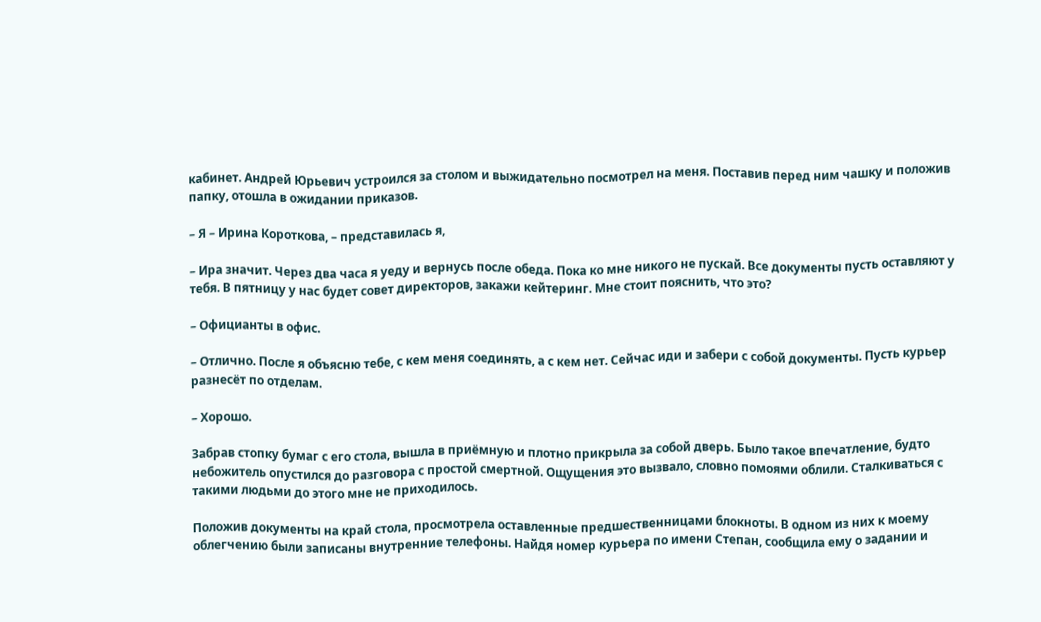кабинет. Андрей Юрьевич устроился за столом и выжидательно посмотрел на меня. Поставив перед ним чашку и положив папку, отошла в ожидании приказов.

– Я – Ирина Короткова, – представилась я,

– Ира значит. Через два часа я уеду и вернусь после обеда. Пока ко мне никого не пускай. Все документы пусть оставляют у тебя. В пятницу у нас будет совет директоров, закажи кейтеринг. Мне стоит пояснить, что это?

– Официанты в офис.

– Отлично. После я объясню тебе, с кем меня соединять, а с кем нет. Сейчас иди и забери с собой документы. Пусть курьер разнесёт по отделам.

– Хорошо.

Забрав стопку бумаг с его стола, вышла в приёмную и плотно прикрыла за собой дверь. Было такое впечатление, будто небожитель опустился до разговора с простой смертной. Ощущения это вызвало, словно помоями облили. Сталкиваться с такими людьми до этого мне не приходилось.

Положив документы на край стола, просмотрела оставленные предшественницами блокноты. В одном из них к моему облегчению были записаны внутренние телефоны. Найдя номер курьера по имени Степан, сообщила ему о задании и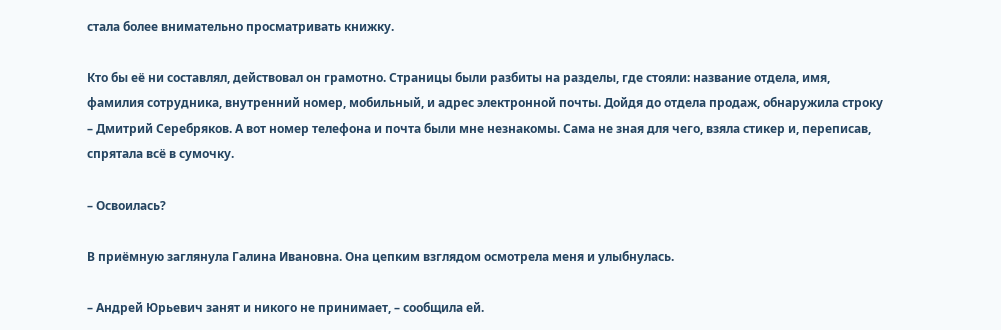стала более внимательно просматривать книжку.

Кто бы её ни составлял, действовал он грамотно. Страницы были разбиты на разделы, где стояли: название отдела, имя, фамилия сотрудника, внутренний номер, мобильный, и адрес электронной почты. Дойдя до отдела продаж, обнаружила строку – Дмитрий Серебряков. А вот номер телефона и почта были мне незнакомы. Сама не зная для чего, взяла стикер и, переписав, спрятала всё в сумочку.

– Освоилась?

В приёмную заглянула Галина Ивановна. Она цепким взглядом осмотрела меня и улыбнулась.

– Андрей Юрьевич занят и никого не принимает, – сообщила ей.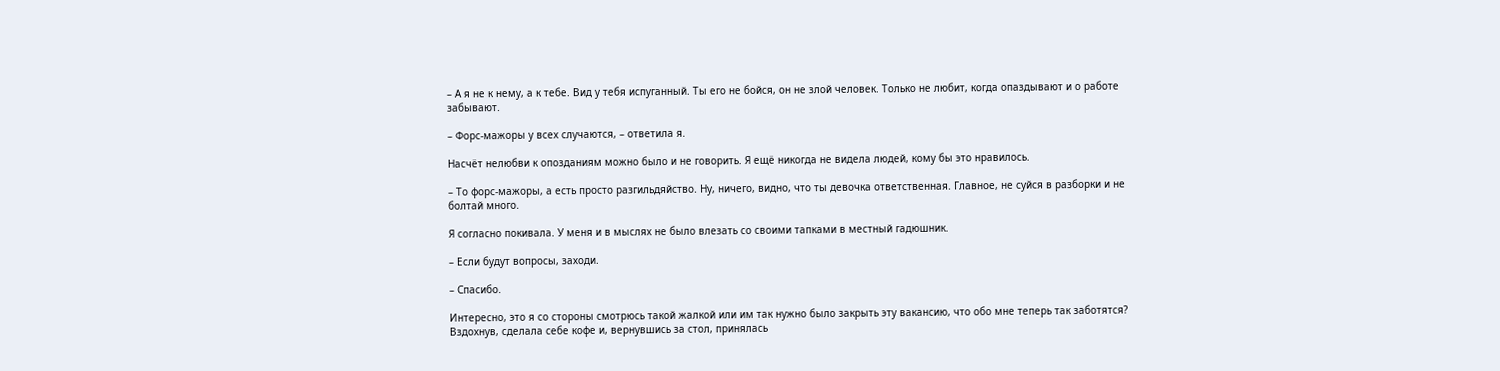– А я не к нему, а к тебе. Вид у тебя испуганный. Ты его не бойся, он не злой человек. Только не любит, когда опаздывают и о работе забывают.

– Форс-мажоры у всех случаются, – ответила я.

Насчёт нелюбви к опозданиям можно было и не говорить. Я ещё никогда не видела людей, кому бы это нравилось.

– То форс-мажоры, а есть просто разгильдяйство. Ну, ничего, видно, что ты девочка ответственная. Главное, не суйся в разборки и не болтай много.

Я согласно покивала. У меня и в мыслях не было влезать со своими тапками в местный гадюшник.

– Если будут вопросы, заходи.

– Спасибо.

Интересно, это я со стороны смотрюсь такой жалкой или им так нужно было закрыть эту вакансию, что обо мне теперь так заботятся? Вздохнув, сделала себе кофе и, вернувшись за стол, принялась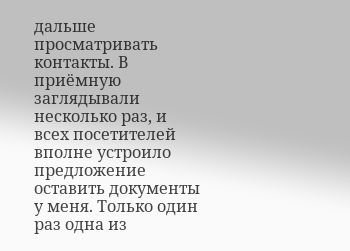дальше просматривать контакты. В приёмную заглядывали несколько раз, и всех посетителей вполне устроило предложение оставить документы у меня. Только один раз одна из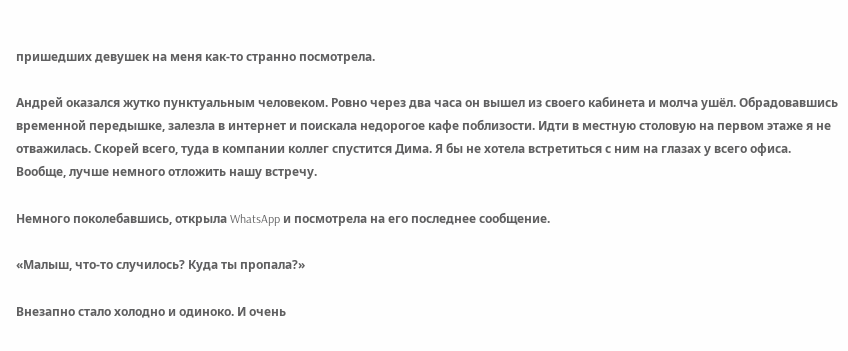пришедших девушек на меня как-то странно посмотрела.

Андрей оказался жутко пунктуальным человеком. Ровно через два часа он вышел из своего кабинета и молча ушёл. Обрадовавшись временной передышке, залезла в интернет и поискала недорогое кафе поблизости. Идти в местную столовую на первом этаже я не отважилась. Скорей всего, туда в компании коллег спустится Дима. Я бы не хотела встретиться с ним на глазах у всего офиса. Вообще, лучше немного отложить нашу встречу.

Немного поколебавшись, открыла WhatsApp и посмотрела на его последнее сообщение.

«Малыш, что-то случилось? Куда ты пропала?»

Внезапно стало холодно и одиноко. И очень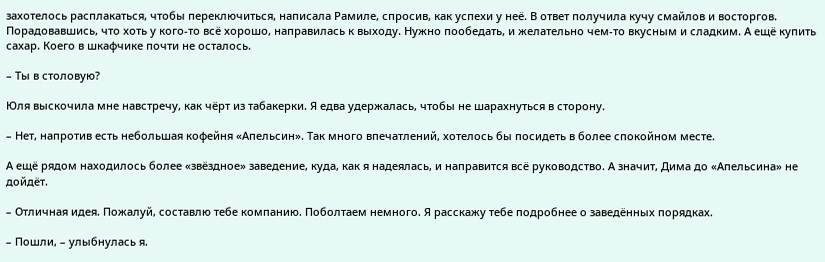захотелось расплакаться, чтобы переключиться, написала Рамиле, спросив, как успехи у неё. В ответ получила кучу смайлов и восторгов. Порадовавшись, что хоть у кого-то всё хорошо, направилась к выходу. Нужно пообедать, и желательно чем-то вкусным и сладким. А ещё купить сахар. Коего в шкафчике почти не осталось.

– Ты в столовую?

Юля выскочила мне навстречу, как чёрт из табакерки. Я едва удержалась, чтобы не шарахнуться в сторону.

– Нет, напротив есть небольшая кофейня «Апельсин». Так много впечатлений, хотелось бы посидеть в более спокойном месте.

А ещё рядом находилось более «звёздное» заведение, куда, как я надеялась, и направится всё руководство. А значит, Дима до «Апельсина» не дойдёт.

– Отличная идея. Пожалуй, составлю тебе компанию. Поболтаем немного. Я расскажу тебе подробнее о заведённых порядках.

– Пошли, – улыбнулась я.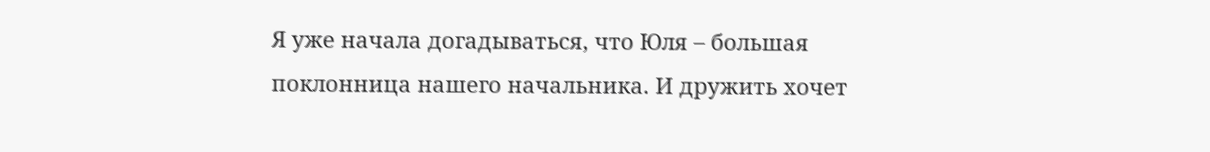Я уже начала догадываться, что Юля – большая поклонница нашего начальника. И дружить хочет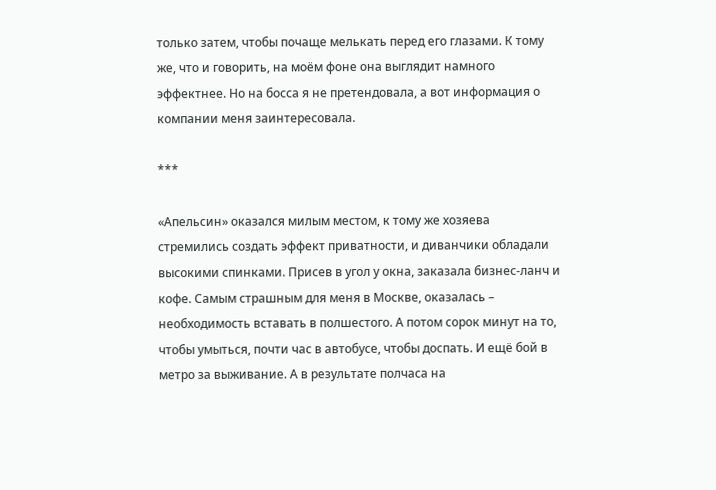только затем, чтобы почаще мелькать перед его глазами. К тому же, что и говорить, на моём фоне она выглядит намного эффектнее. Но на босса я не претендовала, а вот информация о компании меня заинтересовала.

***

«Апельсин» оказался милым местом, к тому же хозяева стремились создать эффект приватности, и диванчики обладали высокими спинками. Присев в угол у окна, заказала бизнес-ланч и кофе. Самым страшным для меня в Москве, оказалась – необходимость вставать в полшестого. А потом сорок минут на то, чтобы умыться, почти час в автобусе, чтобы доспать. И ещё бой в метро за выживание. А в результате полчаса на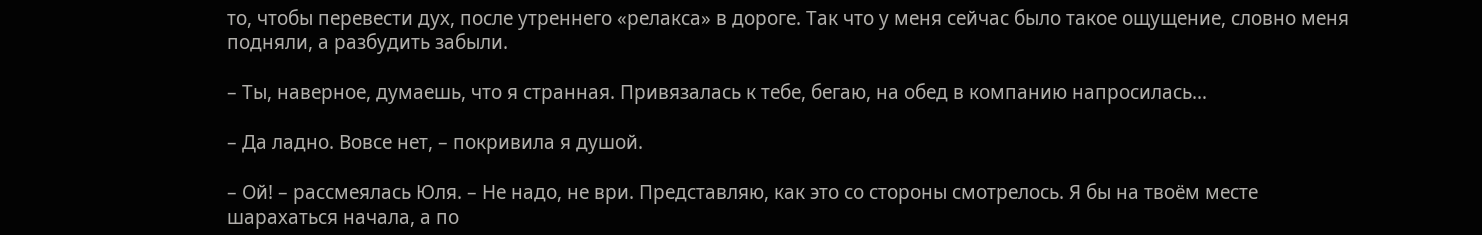то, чтобы перевести дух, после утреннего «релакса» в дороге. Так что у меня сейчас было такое ощущение, словно меня подняли, а разбудить забыли.

– Ты, наверное, думаешь, что я странная. Привязалась к тебе, бегаю, на обед в компанию напросилась…

– Да ладно. Вовсе нет, – покривила я душой.

– Ой! – рассмеялась Юля. – Не надо, не ври. Представляю, как это со стороны смотрелось. Я бы на твоём месте шарахаться начала, а по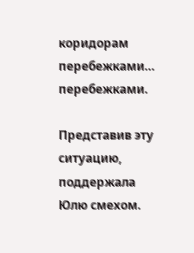коридорам перебежками… перебежками.

Представив эту ситуацию, поддержала Юлю смехом.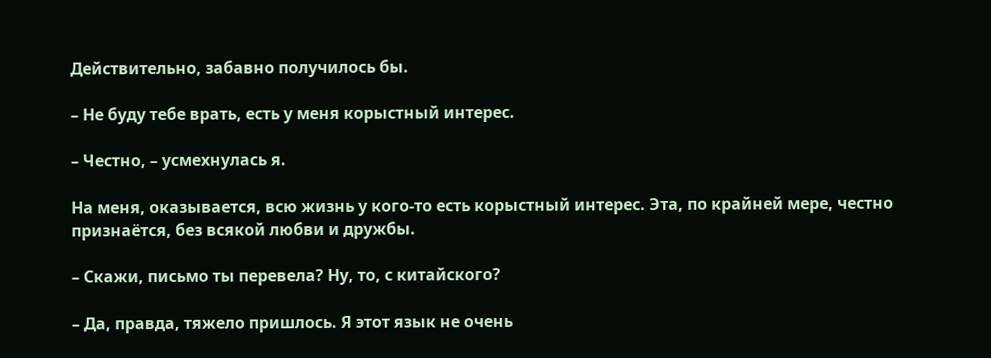Действительно, забавно получилось бы.

– Не буду тебе врать, есть у меня корыстный интерес.

– Честно, – усмехнулась я.

На меня, оказывается, всю жизнь у кого-то есть корыстный интерес. Эта, по крайней мере, честно признаётся, без всякой любви и дружбы.

– Скажи, письмо ты перевела? Ну, то, с китайского?

– Да, правда, тяжело пришлось. Я этот язык не очень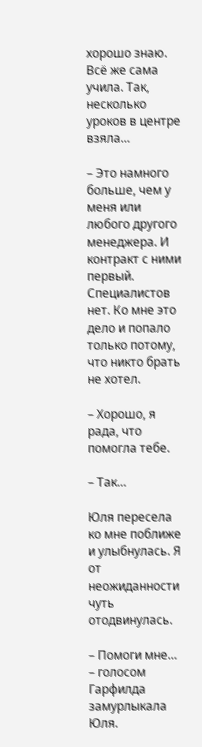хорошо знаю. Всё же сама учила. Так, несколько уроков в центре взяла…

– Это намного больше, чем у меня или любого другого менеджера. И контракт с ними первый. Специалистов нет. Ко мне это дело и попало только потому, что никто брать не хотел.

– Хорошо, я рада, что помогла тебе.

– Так…

Юля пересела ко мне поближе и улыбнулась. Я от неожиданности чуть отодвинулась.

– Помоги мне… – голосом Гарфилда замурлыкала Юля.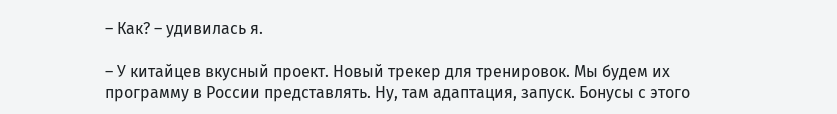– Как? – удивилась я.

– У китайцев вкусный проект. Новый трекер для тренировок. Мы будем их программу в России представлять. Ну, там адаптация, запуск. Бонусы с этого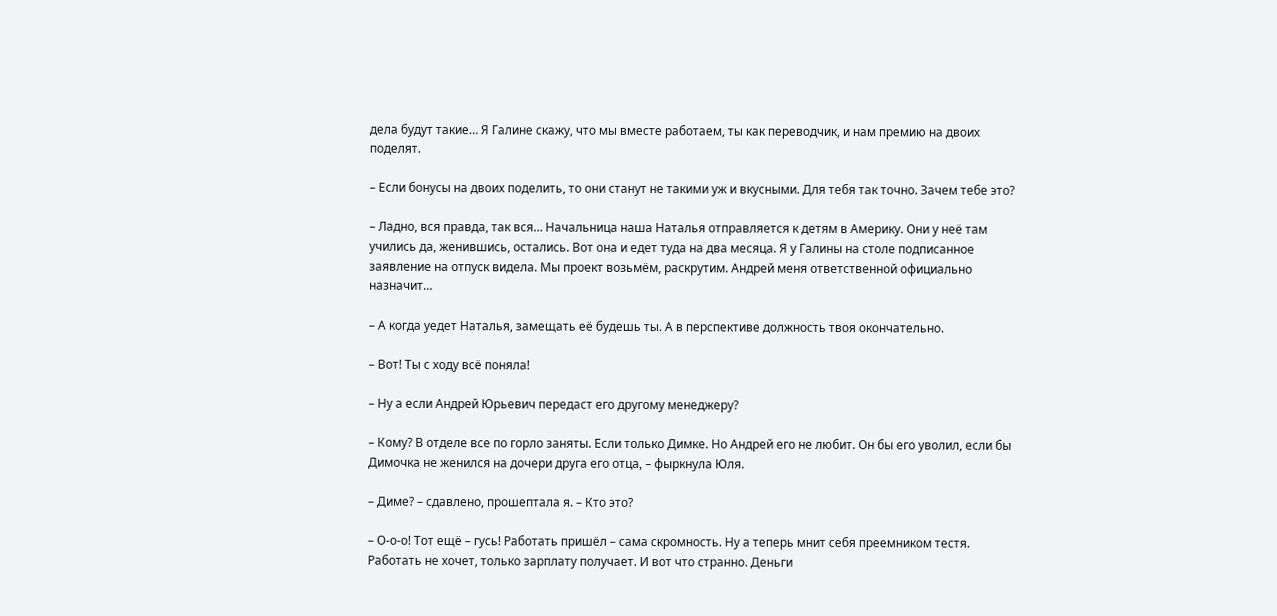дела будут такие… Я Галине скажу, что мы вместе работаем, ты как переводчик, и нам премию на двоих поделят.

– Если бонусы на двоих поделить, то они станут не такими уж и вкусными. Для тебя так точно. Зачем тебе это?

– Ладно, вся правда, так вся… Начальница наша Наталья отправляется к детям в Америку. Они у неё там учились да, женившись, остались. Вот она и едет туда на два месяца. Я у Галины на столе подписанное заявление на отпуск видела. Мы проект возьмём, раскрутим. Андрей меня ответственной официально назначит…

– А когда уедет Наталья, замещать её будешь ты. А в перспективе должность твоя окончательно.

– Вот! Ты с ходу всё поняла!

– Ну а если Андрей Юрьевич передаст его другому менеджеру?

– Кому? В отделе все по горло заняты. Если только Димке. Но Андрей его не любит. Он бы его уволил, если бы Димочка не женился на дочери друга его отца, – фыркнула Юля.

– Диме? – сдавлено, прошептала я. – Кто это?

– О-о-о! Тот ещё – гусь! Работать пришёл – сама скромность. Ну а теперь мнит себя преемником тестя. Работать не хочет, только зарплату получает. И вот что странно. Деньги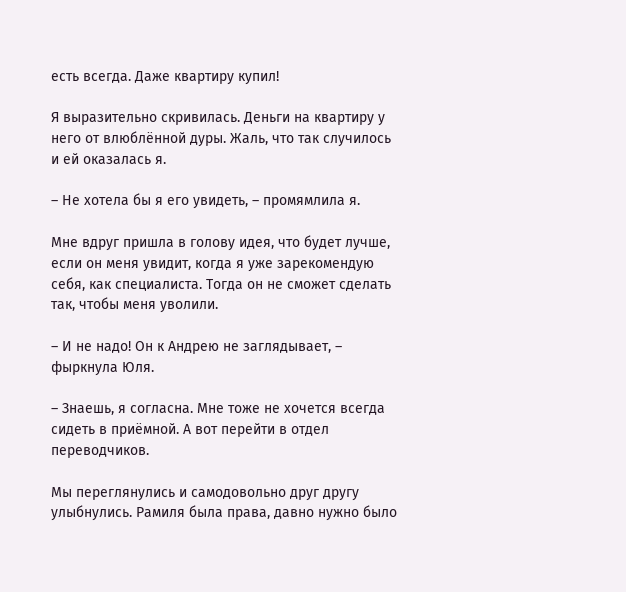есть всегда. Даже квартиру купил!

Я выразительно скривилась. Деньги на квартиру у него от влюблённой дуры. Жаль, что так случилось и ей оказалась я.

– Не хотела бы я его увидеть, – промямлила я.

Мне вдруг пришла в голову идея, что будет лучше, если он меня увидит, когда я уже зарекомендую себя, как специалиста. Тогда он не сможет сделать так, чтобы меня уволили.

– И не надо! Он к Андрею не заглядывает, – фыркнула Юля.

– Знаешь, я согласна. Мне тоже не хочется всегда сидеть в приёмной. А вот перейти в отдел переводчиков.

Мы переглянулись и самодовольно друг другу улыбнулись. Рамиля была права, давно нужно было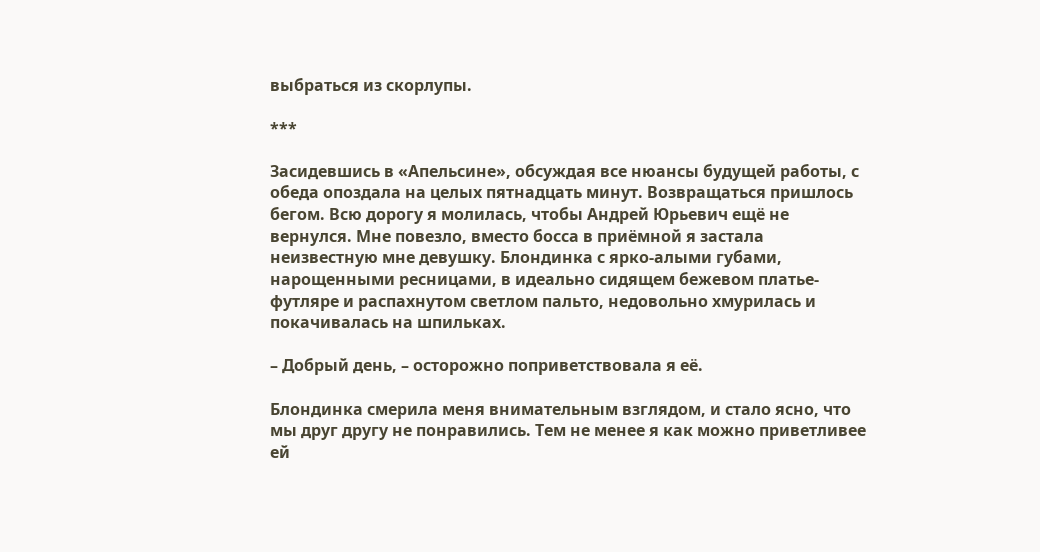выбраться из скорлупы.

***

Засидевшись в «Апельсине», обсуждая все нюансы будущей работы, с обеда опоздала на целых пятнадцать минут. Возвращаться пришлось бегом. Всю дорогу я молилась, чтобы Андрей Юрьевич ещё не вернулся. Мне повезло, вместо босса в приёмной я застала неизвестную мне девушку. Блондинка с ярко-алыми губами, нарощенными ресницами, в идеально сидящем бежевом платье-футляре и распахнутом светлом пальто, недовольно хмурилась и покачивалась на шпильках.

– Добрый день, – осторожно поприветствовала я её.

Блондинка смерила меня внимательным взглядом, и стало ясно, что мы друг другу не понравились. Тем не менее я как можно приветливее ей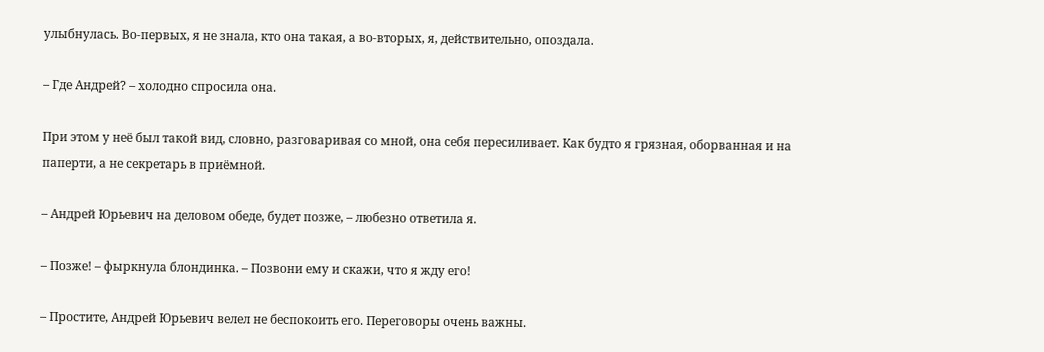улыбнулась. Во-первых, я не знала, кто она такая, а во-вторых, я, действительно, опоздала.

– Где Андрей? – холодно спросила она.

При этом у неё был такой вид, словно, разговаривая со мной, она себя пересиливает. Как будто я грязная, оборванная и на паперти, а не секретарь в приёмной.

– Андрей Юрьевич на деловом обеде, будет позже, – любезно ответила я.

– Позже! – фыркнула блондинка. – Позвони ему и скажи, что я жду его!

– Простите, Андрей Юрьевич велел не беспокоить его. Переговоры очень важны.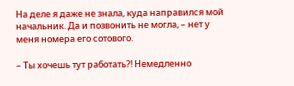На деле я даже не знала, куда направился мой начальник. Да и позвонить не могла, – нет у меня номера его сотового.

– Ты хочешь тут работать?! Немедленно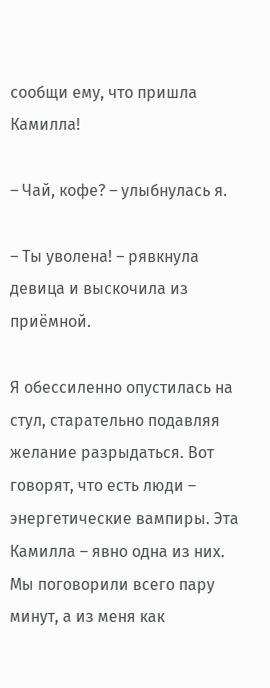сообщи ему, что пришла Камилла!

– Чай, кофе? – улыбнулась я.

– Ты уволена! – рявкнула девица и выскочила из приёмной.

Я обессиленно опустилась на стул, старательно подавляя желание разрыдаться. Вот говорят, что есть люди – энергетические вампиры. Эта Камилла – явно одна из них. Мы поговорили всего пару минут, а из меня как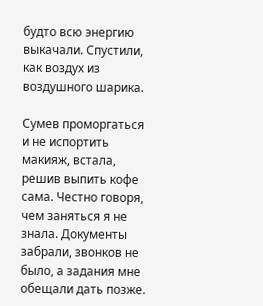будто всю энергию выкачали. Спустили, как воздух из воздушного шарика.

Сумев проморгаться и не испортить макияж, встала, решив выпить кофе сама. Честно говоря, чем заняться я не знала. Документы забрали, звонков не было, а задания мне обещали дать позже.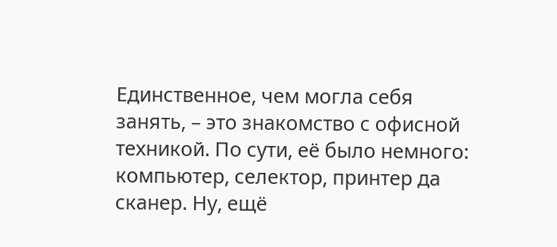Единственное, чем могла себя занять, – это знакомство с офисной техникой. По сути, её было немного: компьютер, селектор, принтер да сканер. Ну, ещё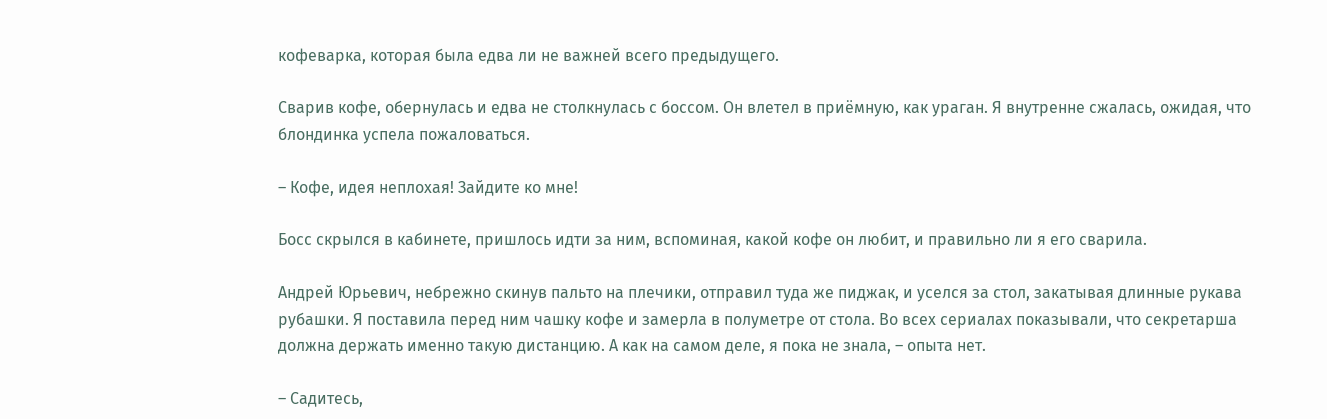кофеварка, которая была едва ли не важней всего предыдущего.

Сварив кофе, обернулась и едва не столкнулась с боссом. Он влетел в приёмную, как ураган. Я внутренне сжалась, ожидая, что блондинка успела пожаловаться.

– Кофе, идея неплохая! Зайдите ко мне!

Босс скрылся в кабинете, пришлось идти за ним, вспоминая, какой кофе он любит, и правильно ли я его сварила.

Андрей Юрьевич, небрежно скинув пальто на плечики, отправил туда же пиджак, и уселся за стол, закатывая длинные рукава рубашки. Я поставила перед ним чашку кофе и замерла в полуметре от стола. Во всех сериалах показывали, что секретарша должна держать именно такую дистанцию. А как на самом деле, я пока не знала, – опыта нет.

– Садитесь,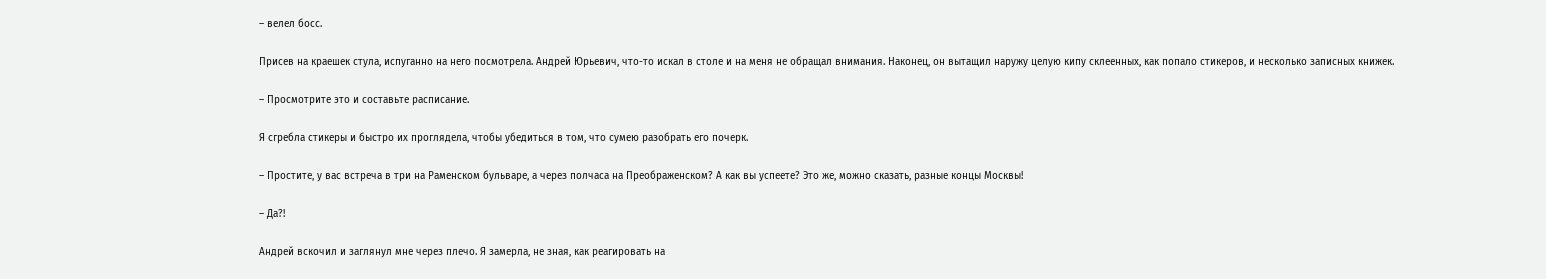– велел босс.

Присев на краешек стула, испуганно на него посмотрела. Андрей Юрьевич, что-то искал в столе и на меня не обращал внимания. Наконец, он вытащил наружу целую кипу склеенных, как попало стикеров, и несколько записных книжек.

– Просмотрите это и составьте расписание.

Я сгребла стикеры и быстро их проглядела, чтобы убедиться в том, что сумею разобрать его почерк.

– Простите, у вас встреча в три на Раменском бульваре, а через полчаса на Преображенском? А как вы успеете? Это же, можно сказать, разные концы Москвы!

– Да?!

Андрей вскочил и заглянул мне через плечо. Я замерла, не зная, как реагировать на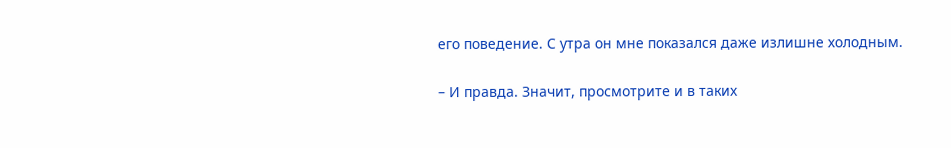его поведение. С утра он мне показался даже излишне холодным.

– И правда. Значит, просмотрите и в таких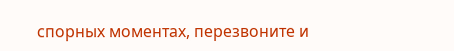спорных моментах, перезвоните и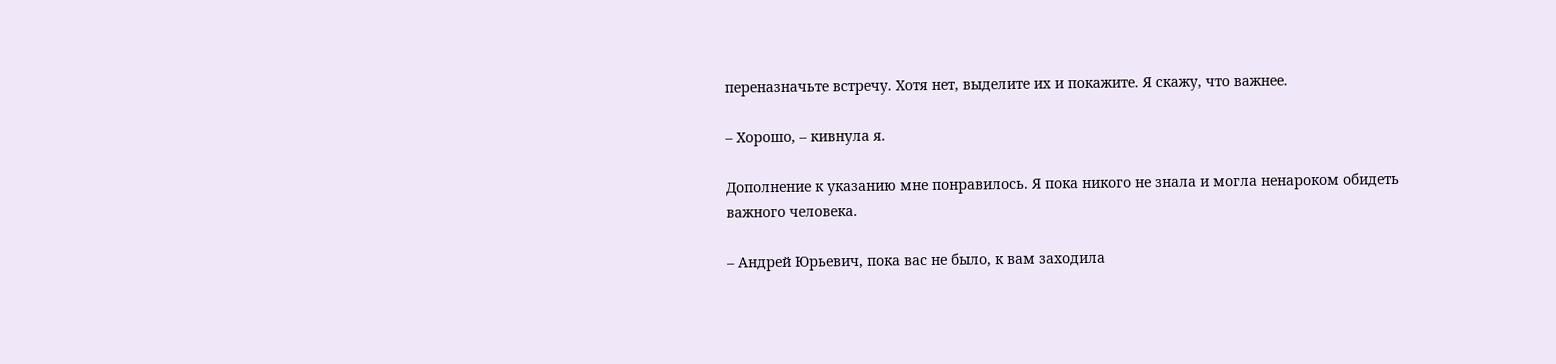переназначьте встречу. Хотя нет, выделите их и покажите. Я скажу, что важнее.

– Хорошо, – кивнула я.

Дополнение к указанию мне понравилось. Я пока никого не знала и могла ненароком обидеть важного человека.

– Андрей Юрьевич, пока вас не было, к вам заходила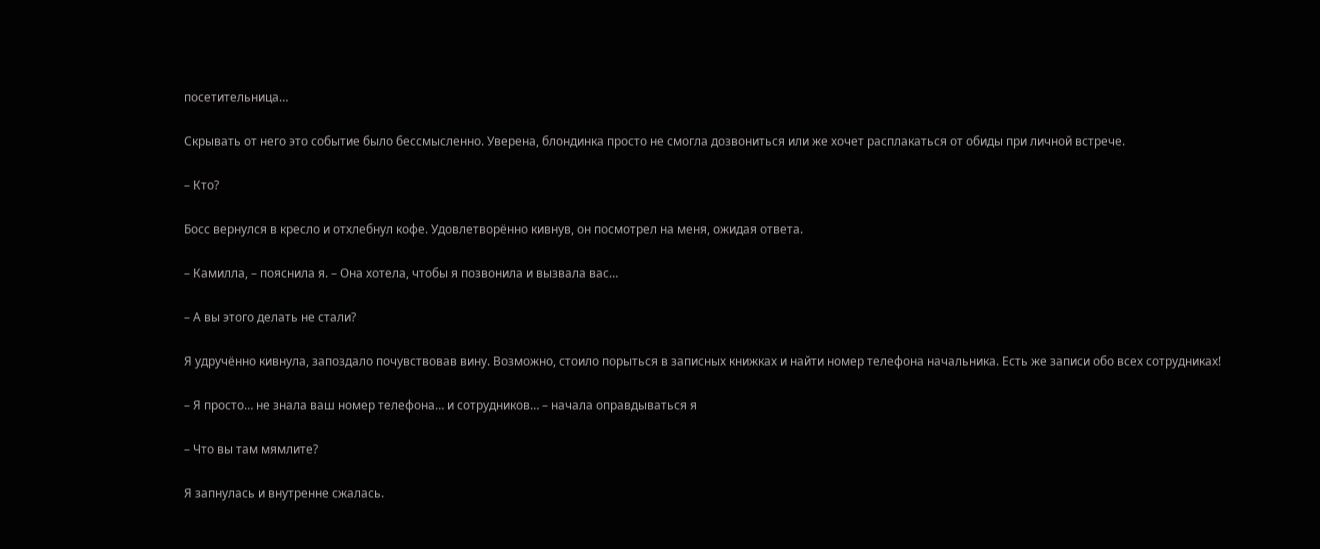посетительница…

Скрывать от него это событие было бессмысленно. Уверена, блондинка просто не смогла дозвониться или же хочет расплакаться от обиды при личной встрече.

– Кто?

Босс вернулся в кресло и отхлебнул кофе. Удовлетворённо кивнув, он посмотрел на меня, ожидая ответа.

– Камилла, – пояснила я. – Она хотела, чтобы я позвонила и вызвала вас…

– А вы этого делать не стали?

Я удручённо кивнула, запоздало почувствовав вину. Возможно, стоило порыться в записных книжках и найти номер телефона начальника. Есть же записи обо всех сотрудниках!

– Я просто… не знала ваш номер телефона… и сотрудников… – начала оправдываться я

– Что вы там мямлите?

Я запнулась и внутренне сжалась.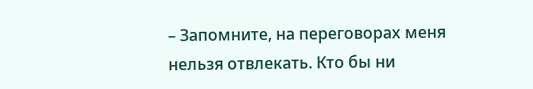– Запомните, на переговорах меня нельзя отвлекать. Кто бы ни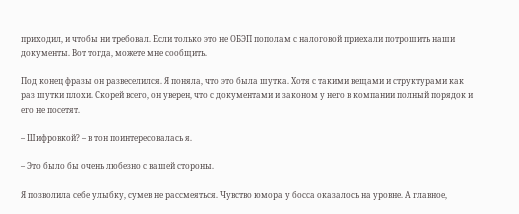приходил, и чтобы ни требовал. Если только это не ОБЭП пополам с налоговой приехали потрошить наши документы. Вот тогда, можете мне сообщить.

Под конец фразы он развеселился. Я поняла, что это была шутка. Хотя с такими вещами и структурами как раз шутки плохи. Скорей всего, он уверен, что с документами и законом у него в компании полный порядок и его не посетят.

– Шифровкой? – в тон поинтересовалась я.

– Это было бы очень любезно с вашей стороны.

Я позволила себе улыбку, сумев не рассмеяться. Чувство юмора у босса оказалось на уровне. А главное,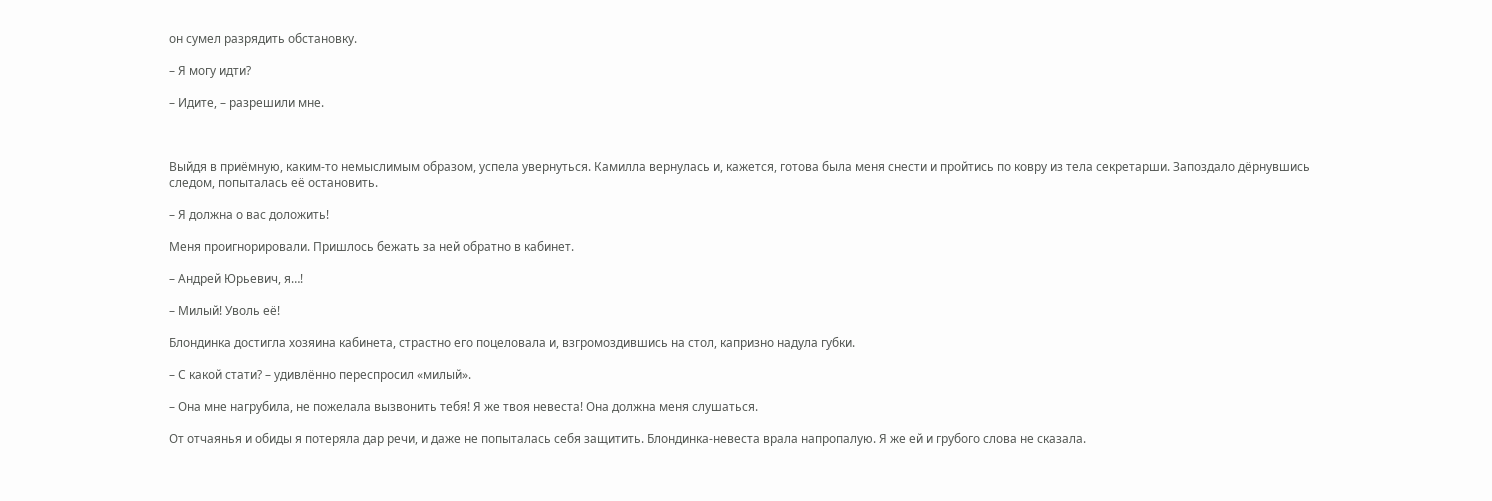он сумел разрядить обстановку.

– Я могу идти?

– Идите, – разрешили мне.



Выйдя в приёмную, каким-то немыслимым образом, успела увернуться. Камилла вернулась и, кажется, готова была меня снести и пройтись по ковру из тела секретарши. Запоздало дёрнувшись следом, попыталась её остановить.

– Я должна о вас доложить!

Меня проигнорировали. Пришлось бежать за ней обратно в кабинет.

– Андрей Юрьевич, я…!

– Милый! Уволь её!

Блондинка достигла хозяина кабинета, страстно его поцеловала и, взгромоздившись на стол, капризно надула губки.

– С какой стати? – удивлённо переспросил «милый».

– Она мне нагрубила, не пожелала вызвонить тебя! Я же твоя невеста! Она должна меня слушаться.

От отчаянья и обиды я потеряла дар речи, и даже не попыталась себя защитить. Блондинка-невеста врала напропалую. Я же ей и грубого слова не сказала.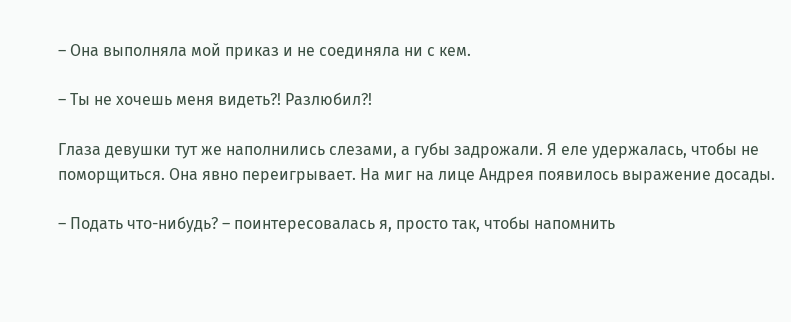– Она выполняла мой приказ и не соединяла ни с кем.

– Ты не хочешь меня видеть?! Разлюбил?!

Глаза девушки тут же наполнились слезами, а губы задрожали. Я еле удержалась, чтобы не поморщиться. Она явно переигрывает. На миг на лице Андрея появилось выражение досады.

– Подать что-нибудь? – поинтересовалась я, просто так, чтобы напомнить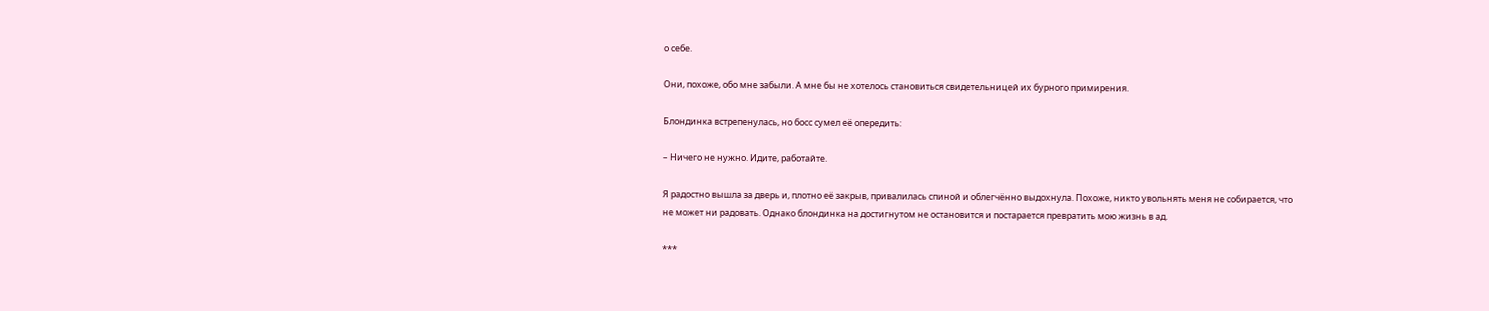о себе.

Они, похоже, обо мне забыли. А мне бы не хотелось становиться свидетельницей их бурного примирения.

Блондинка встрепенулась, но босс сумел её опередить:

– Ничего не нужно. Идите, работайте.

Я радостно вышла за дверь и, плотно её закрыв, привалилась спиной и облегчённо выдохнула. Похоже, никто увольнять меня не собирается, что не может ни радовать. Однако блондинка на достигнутом не остановится и постарается превратить мою жизнь в ад.

***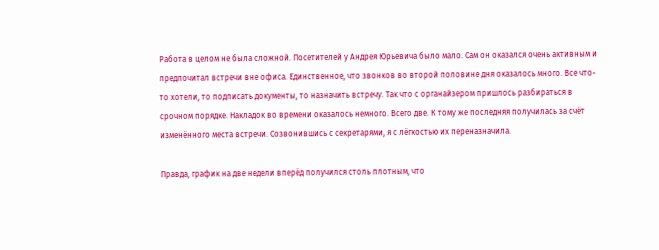Работа в целом не была сложной. Посетителей у Андрея Юрьевича было мало. Сам он оказался очень активным и предпочитал встречи вне офиса. Единственное, что звонков во второй половине дня оказалось много. Все что-то хотели, то подписать документы, то назначить встречу. Так что с органайзером пришлось разбираться в срочном порядке. Накладок во времени оказалось немного. Всего две. К тому же последняя получилась за счёт изменённого места встречи. Созвонившись с секретарями, я с лёгкостью их переназначила.

Правда, график на две недели вперёд получился столь плотным, что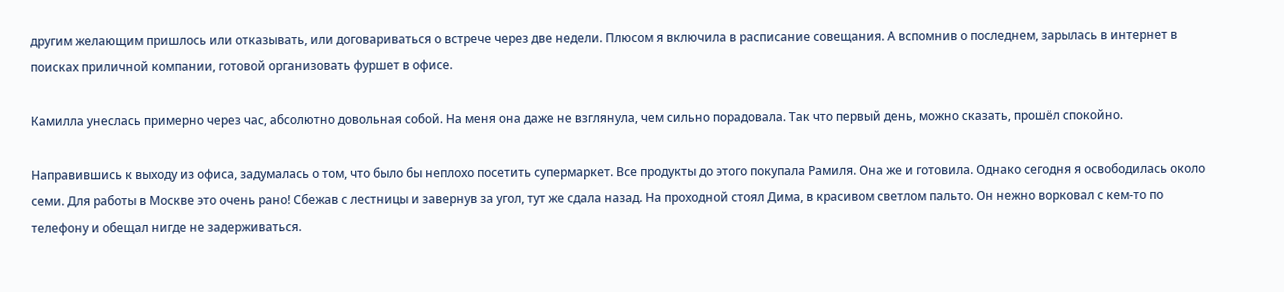другим желающим пришлось или отказывать, или договариваться о встрече через две недели. Плюсом я включила в расписание совещания. А вспомнив о последнем, зарылась в интернет в поисках приличной компании, готовой организовать фуршет в офисе.

Камилла унеслась примерно через час, абсолютно довольная собой. На меня она даже не взглянула, чем сильно порадовала. Так что первый день, можно сказать, прошёл спокойно.

Направившись к выходу из офиса, задумалась о том, что было бы неплохо посетить супермаркет. Все продукты до этого покупала Рамиля. Она же и готовила. Однако сегодня я освободилась около семи. Для работы в Москве это очень рано! Сбежав с лестницы и завернув за угол, тут же сдала назад. На проходной стоял Дима, в красивом светлом пальто. Он нежно ворковал с кем-то по телефону и обещал нигде не задерживаться.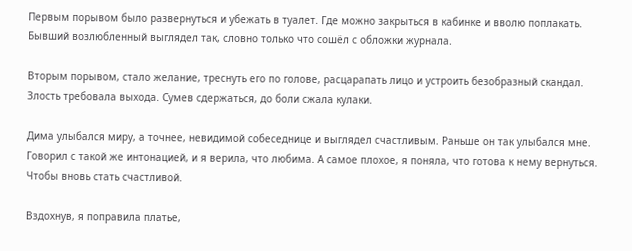Первым порывом было развернуться и убежать в туалет. Где можно закрыться в кабинке и вволю поплакать. Бывший возлюбленный выглядел так, словно только что сошёл с обложки журнала.

Вторым порывом, стало желание, треснуть его по голове, расцарапать лицо и устроить безобразный скандал. Злость требовала выхода. Сумев сдержаться, до боли сжала кулаки.

Дима улыбался миру, а точнее, невидимой собеседнице и выглядел счастливым. Раньше он так улыбался мне. Говорил с такой же интонацией, и я верила, что любима. А самое плохое, я поняла, что готова к нему вернуться. Чтобы вновь стать счастливой.

Вздохнув, я поправила платье,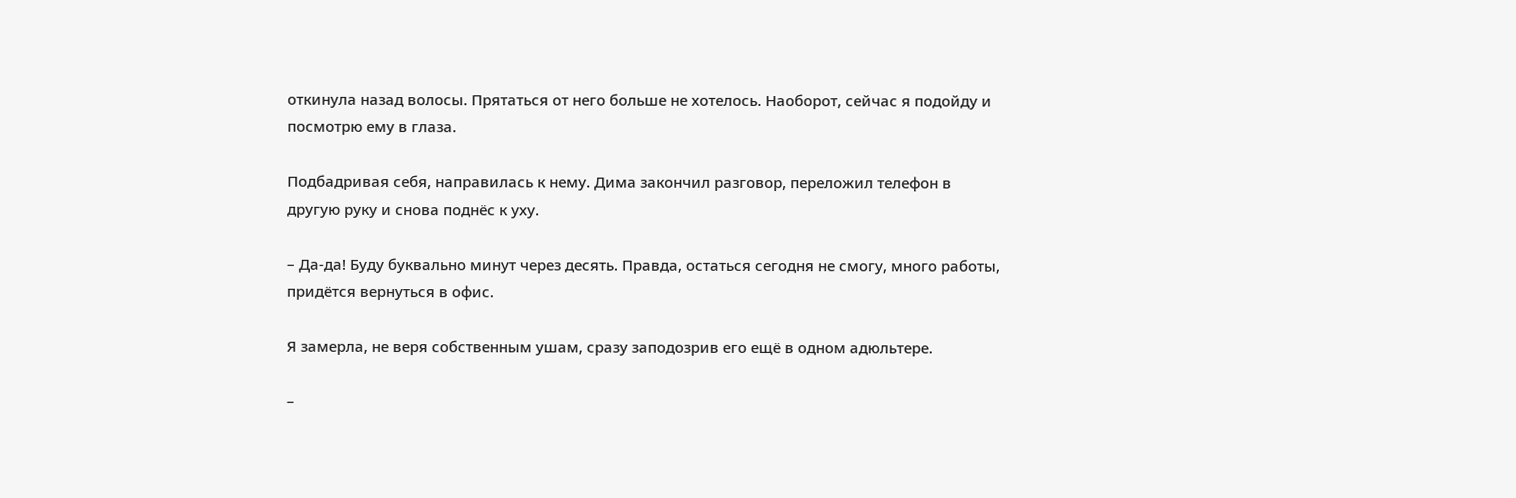откинула назад волосы. Прятаться от него больше не хотелось. Наоборот, сейчас я подойду и посмотрю ему в глаза.

Подбадривая себя, направилась к нему. Дима закончил разговор, переложил телефон в другую руку и снова поднёс к уху.

– Да-да! Буду буквально минут через десять. Правда, остаться сегодня не смогу, много работы, придётся вернуться в офис.

Я замерла, не веря собственным ушам, сразу заподозрив его ещё в одном адюльтере.

–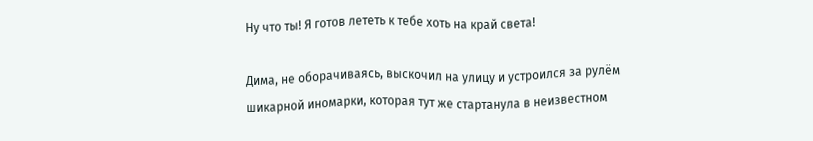Ну что ты! Я готов лететь к тебе хоть на край света!

Дима, не оборачиваясь, выскочил на улицу и устроился за рулём шикарной иномарки, которая тут же стартанула в неизвестном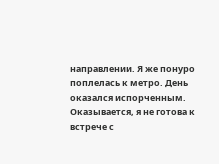направлении. Я же понуро поплелась к метро. День оказался испорченным. Оказывается, я не готова к встрече с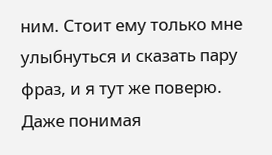ним. Стоит ему только мне улыбнуться и сказать пару фраз, и я тут же поверю. Даже понимая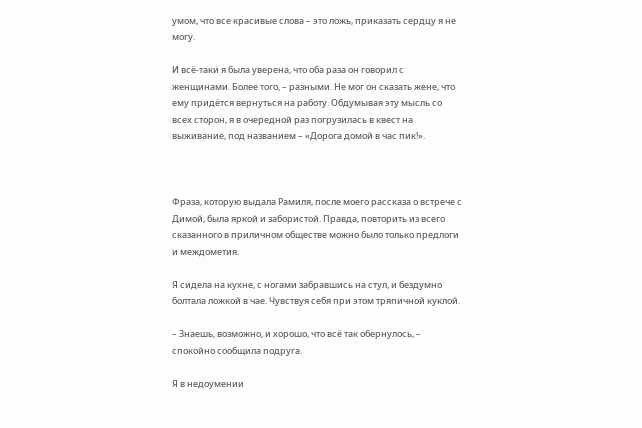умом, что все красивые слова – это ложь, приказать сердцу я не могу.

И всё-таки я была уверена, что оба раза он говорил с женщинами. Более того, – разными. Не мог он сказать жене, что ему придётся вернуться на работу. Обдумывая эту мысль со всех сторон, я в очередной раз погрузилась в квест на выживание, под названием – «Дорога домой в час пик!».



Фраза, которую выдала Рамиля, после моего рассказа о встрече с Димой, была яркой и забористой. Правда, повторить из всего сказанного в приличном обществе можно было только предлоги и междометия.

Я сидела на кухне, с ногами забравшись на стул, и бездумно болтала ложкой в чае. Чувствуя себя при этом тряпичной куклой.

– Знаешь, возможно, и хорошо, что всё так обернулось, – спокойно сообщила подруга.

Я в недоумении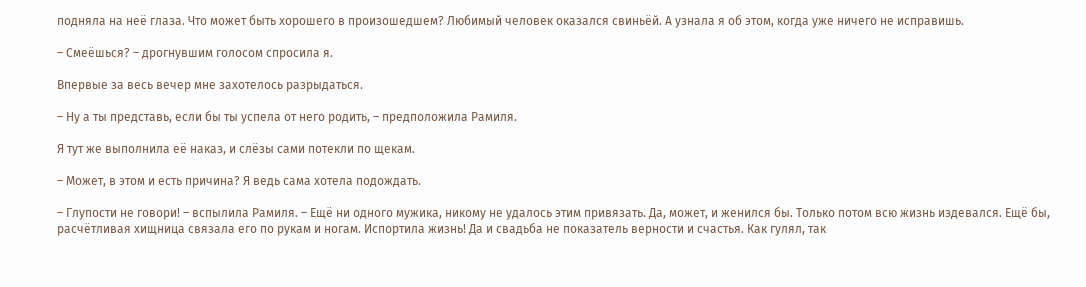подняла на неё глаза. Что может быть хорошего в произошедшем? Любимый человек оказался свиньёй. А узнала я об этом, когда уже ничего не исправишь.

– Смеёшься? – дрогнувшим голосом спросила я.

Впервые за весь вечер мне захотелось разрыдаться.

– Ну а ты представь, если бы ты успела от него родить, – предположила Рамиля.

Я тут же выполнила её наказ, и слёзы сами потекли по щекам.

– Может, в этом и есть причина? Я ведь сама хотела подождать.

– Глупости не говори! – вспылила Рамиля. – Ещё ни одного мужика, никому не удалось этим привязать. Да, может, и женился бы. Только потом всю жизнь издевался. Ещё бы, расчётливая хищница связала его по рукам и ногам. Испортила жизнь! Да и свадьба не показатель верности и счастья. Как гулял, так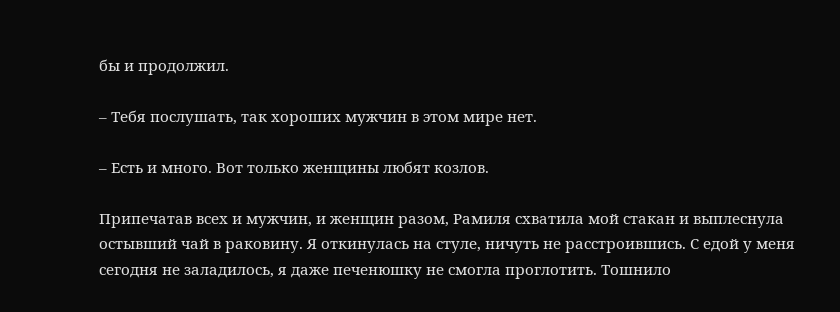бы и продолжил.

– Тебя послушать, так хороших мужчин в этом мире нет.

– Есть и много. Вот только женщины любят козлов.

Припечатав всех и мужчин, и женщин разом, Рамиля схватила мой стакан и выплеснула остывший чай в раковину. Я откинулась на стуле, ничуть не расстроившись. С едой у меня сегодня не заладилось, я даже печенюшку не смогла проглотить. Тошнило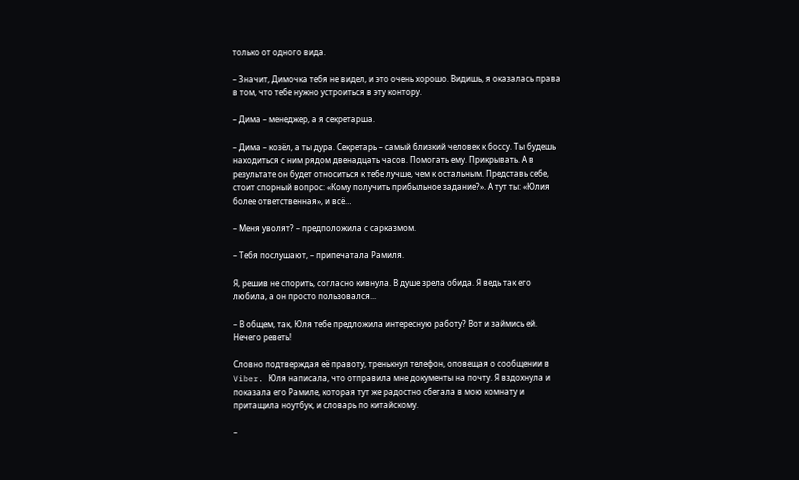только от одного вида.

– Значит, Димочка тебя не видел, и это очень хорошо. Видишь, я оказалась права в том, что тебе нужно устроиться в эту контору.

– Дима – менеджер, а я секретарша.

– Дима – козёл, а ты дура. Секретарь – самый близкий человек к боссу. Ты будешь находиться с ним рядом двенадцать часов. Помогать ему. Прикрывать. А в результате он будет относиться к тебе лучше, чем к остальным. Представь себе, стоит спорный вопрос: «Кому получить прибыльное задание?». А тут ты: «Юлия более ответственная», и всё…

– Меня уволят? – предположила с сарказмом.

– Тебя послушают, – припечатала Рамиля.

Я, решив не спорить, согласно кивнула. В душе зрела обида. Я ведь так его любила, а он просто пользовался...

– В общем, так, Юля тебе предложила интересную работу? Вот и займись ей. Нечего реветь!

Словно подтверждая её правоту, тренькнул телефон, оповещая о сообщении в Viber. Юля написала, что отправила мне документы на почту. Я вздохнула и показала его Рамиле, которая тут же радостно сбегала в мою комнату и притащила ноутбук, и словарь по китайскому.

–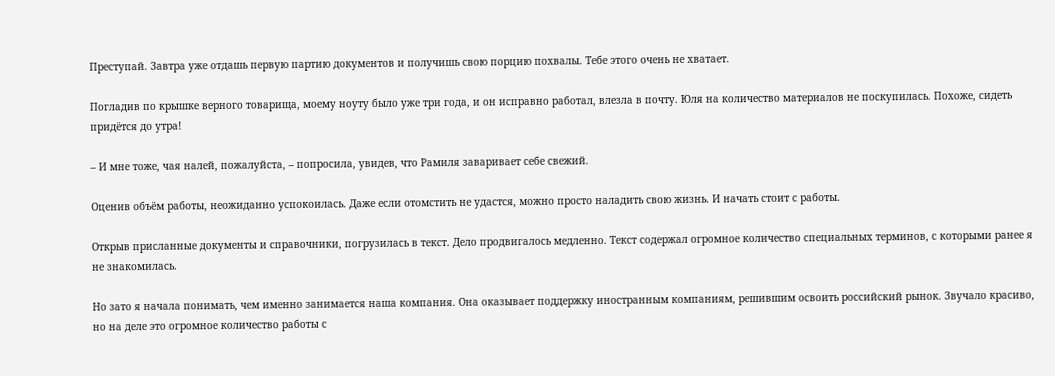Преступай. Завтра уже отдашь первую партию документов и получишь свою порцию похвалы. Тебе этого очень не хватает.

Погладив по крышке верного товарища, моему ноуту было уже три года, и он исправно работал, влезла в почту. Юля на количество материалов не поскупилась. Похоже, сидеть придётся до утра!

– И мне тоже, чая налей, пожалуйста, – попросила, увидев, что Рамиля заваривает себе свежий.

Оценив объём работы, неожиданно успокоилась. Даже если отомстить не удастся, можно просто наладить свою жизнь. И начать стоит с работы.

Открыв присланные документы и справочники, погрузилась в текст. Дело продвигалось медленно. Текст содержал огромное количество специальных терминов, с которыми ранее я не знакомилась.

Но зато я начала понимать, чем именно занимается наша компания. Она оказывает поддержку иностранным компаниям, решившим освоить российский рынок. Звучало красиво, но на деле это огромное количество работы с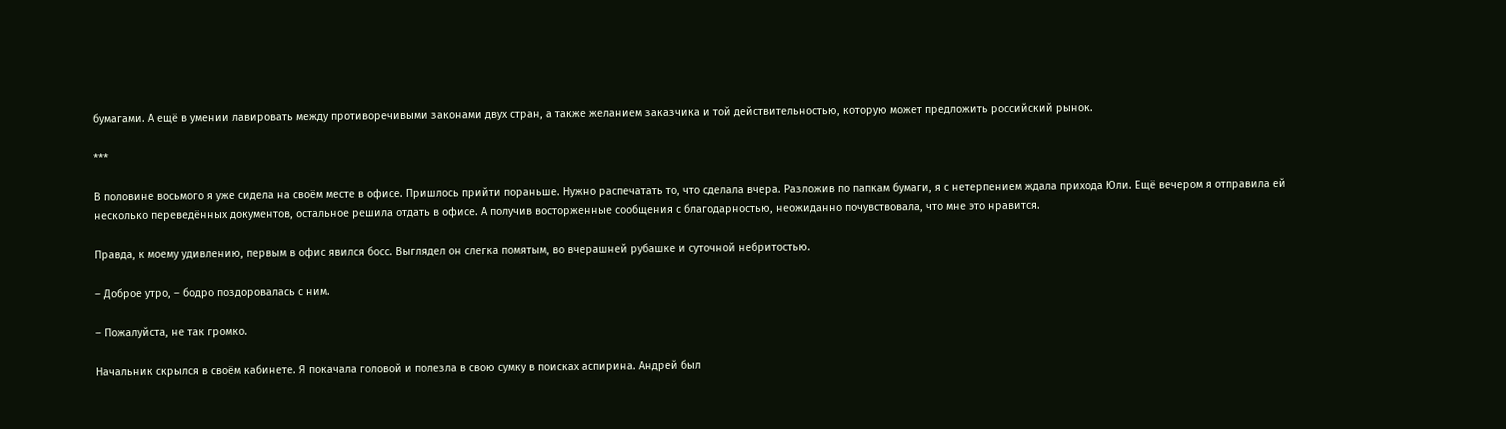бумагами. А ещё в умении лавировать между противоречивыми законами двух стран, а также желанием заказчика и той действительностью, которую может предложить российский рынок.

***

В половине восьмого я уже сидела на своём месте в офисе. Пришлось прийти пораньше. Нужно распечатать то, что сделала вчера. Разложив по папкам бумаги, я с нетерпением ждала прихода Юли. Ещё вечером я отправила ей несколько переведённых документов, остальное решила отдать в офисе. А получив восторженные сообщения с благодарностью, неожиданно почувствовала, что мне это нравится.

Правда, к моему удивлению, первым в офис явился босс. Выглядел он слегка помятым, во вчерашней рубашке и суточной небритостью.

– Доброе утро, – бодро поздоровалась с ним.

– Пожалуйста, не так громко.

Начальник скрылся в своём кабинете. Я покачала головой и полезла в свою сумку в поисках аспирина. Андрей был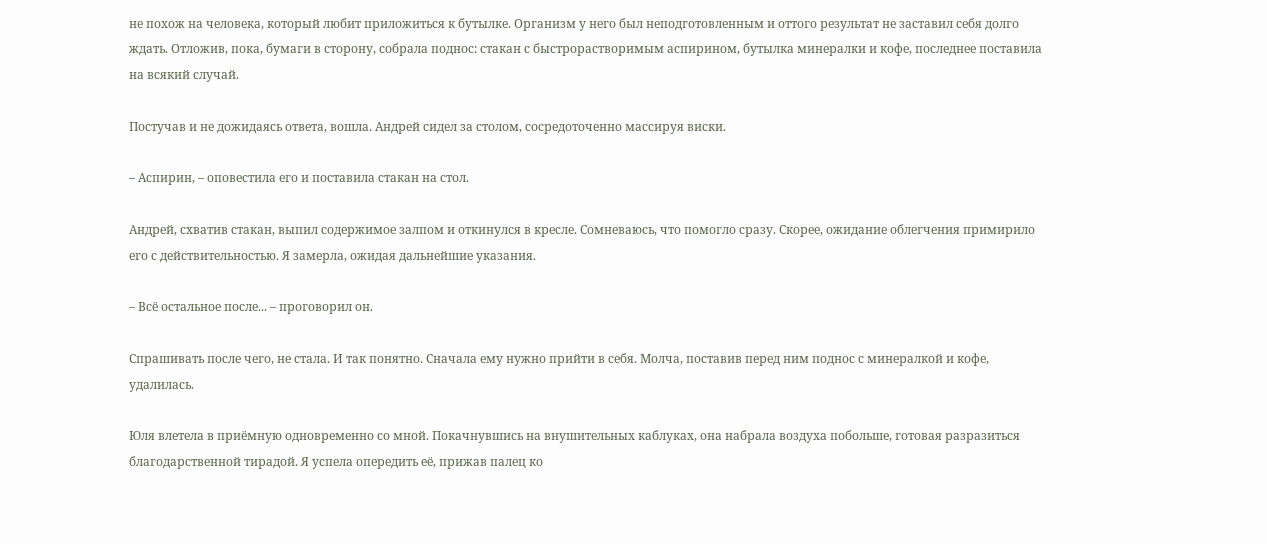не похож на человека, который любит приложиться к бутылке. Организм у него был неподготовленным и оттого результат не заставил себя долго ждать. Отложив, пока, бумаги в сторону, собрала поднос: стакан с быстрорастворимым аспирином, бутылка минералки и кофе, последнее поставила на всякий случай.

Постучав и не дожидаясь ответа, вошла. Андрей сидел за столом, сосредоточенно массируя виски.

– Аспирин, – оповестила его и поставила стакан на стол.

Андрей, схватив стакан, выпил содержимое залпом и откинулся в кресле. Сомневаюсь, что помогло сразу. Скорее, ожидание облегчения примирило его с действительностью. Я замерла, ожидая дальнейшие указания.

– Всё остальное после... – проговорил он.

Спрашивать после чего, не стала. И так понятно. Сначала ему нужно прийти в себя. Молча, поставив перед ним поднос с минералкой и кофе, удалилась.

Юля влетела в приёмную одновременно со мной. Покачнувшись на внушительных каблуках, она набрала воздуха побольше, готовая разразиться благодарственной тирадой. Я успела опередить её, прижав палец ко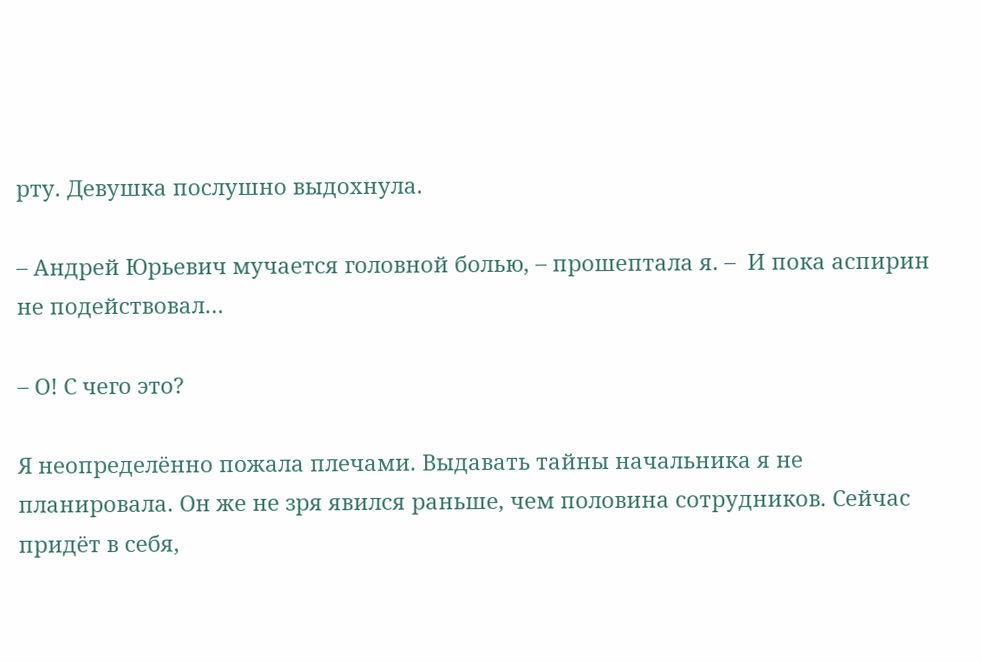рту. Девушка послушно выдохнула.

– Андрей Юрьевич мучается головной болью, – прошептала я. –  И пока аспирин не подействовал…

– О! С чего это?

Я неопределённо пожала плечами. Выдавать тайны начальника я не планировала. Он же не зря явился раньше, чем половина сотрудников. Сейчас придёт в себя,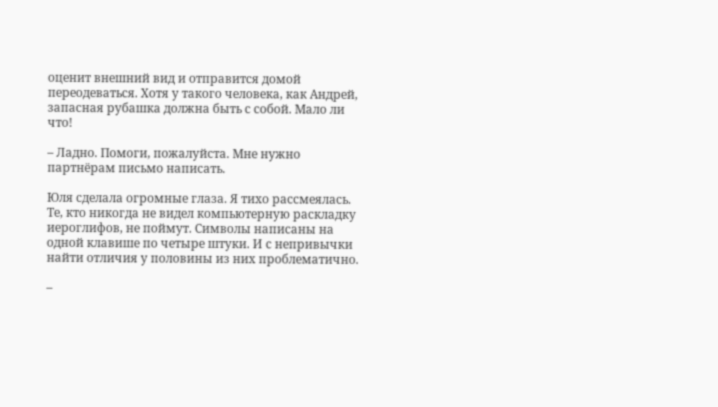оценит внешний вид и отправится домой переодеваться. Хотя у такого человека, как Андрей, запасная рубашка должна быть с собой. Мало ли что!

– Ладно. Помоги, пожалуйста. Мне нужно партнёрам письмо написать.

Юля сделала огромные глаза. Я тихо рассмеялась. Те, кто никогда не видел компьютерную раскладку иероглифов, не поймут. Символы написаны на одной клавише по четыре штуки. И с непривычки найти отличия у половины из них проблематично.

–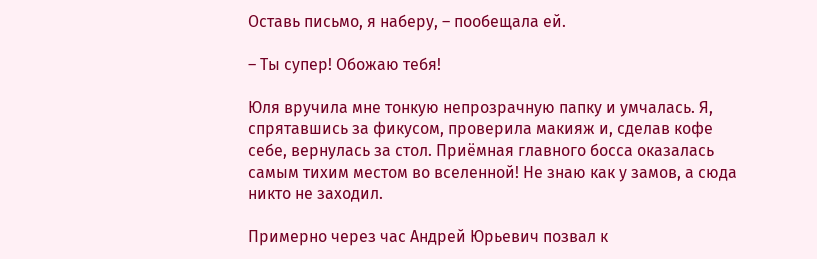Оставь письмо, я наберу, – пообещала ей.

– Ты супер! Обожаю тебя!

Юля вручила мне тонкую непрозрачную папку и умчалась. Я, спрятавшись за фикусом, проверила макияж и, сделав кофе себе, вернулась за стол. Приёмная главного босса оказалась самым тихим местом во вселенной! Не знаю как у замов, а сюда никто не заходил.

Примерно через час Андрей Юрьевич позвал к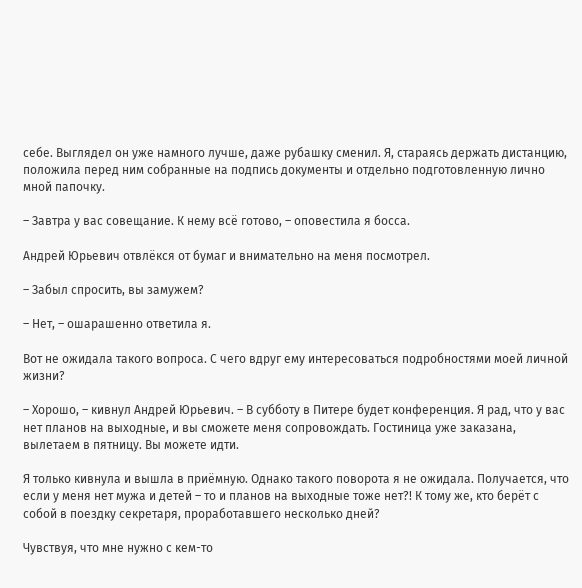себе. Выглядел он уже намного лучше, даже рубашку сменил. Я, стараясь держать дистанцию, положила перед ним собранные на подпись документы и отдельно подготовленную лично мной папочку.

– Завтра у вас совещание. К нему всё готово, – оповестила я босса.

Андрей Юрьевич отвлёкся от бумаг и внимательно на меня посмотрел.

– Забыл спросить, вы замужем?

– Нет, – ошарашенно ответила я.

Вот не ожидала такого вопроса. С чего вдруг ему интересоваться подробностями моей личной жизни?

– Хорошо, – кивнул Андрей Юрьевич. – В субботу в Питере будет конференция. Я рад, что у вас нет планов на выходные, и вы сможете меня сопровождать. Гостиница уже заказана, вылетаем в пятницу. Вы можете идти.

Я только кивнула и вышла в приёмную. Однако такого поворота я не ожидала. Получается, что если у меня нет мужа и детей – то и планов на выходные тоже нет?! К тому же, кто берёт с собой в поездку секретаря, проработавшего несколько дней?

Чувствуя, что мне нужно с кем-то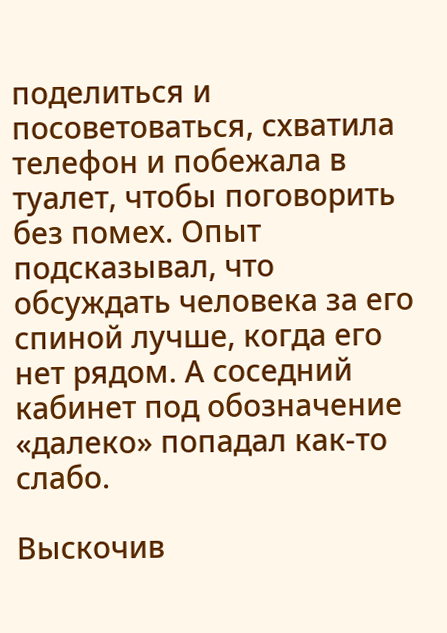поделиться и посоветоваться, схватила телефон и побежала в туалет, чтобы поговорить без помех. Опыт подсказывал, что обсуждать человека за его спиной лучше, когда его нет рядом. А соседний кабинет под обозначение «далеко» попадал как-то слабо.

Выскочив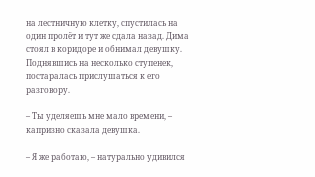на лестничную клетку, спустилась на один пролёт и тут же сдала назад. Дима стоял в коридоре и обнимал девушку. Поднявшись на несколько ступенек, постаралась прислушаться к его разговору.

– Ты уделяешь мне мало времени, – капризно сказала девушка.

– Я же работаю, – натурально удивился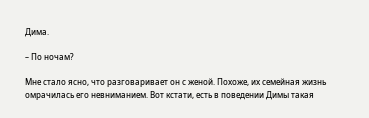Дима.

– По ночам?

Мне стало ясно, что разговаривает он с женой. Похоже, их семейная жизнь омрачилась его невниманием. Вот кстати, есть в поведении Димы такая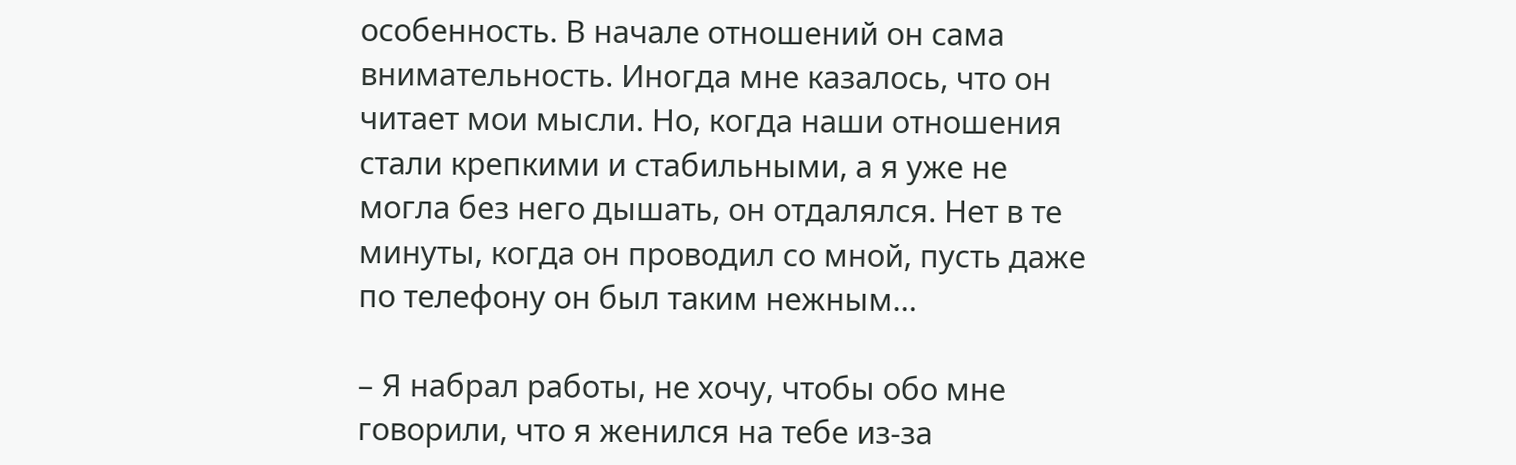особенность. В начале отношений он сама внимательность. Иногда мне казалось, что он читает мои мысли. Но, когда наши отношения стали крепкими и стабильными, а я уже не могла без него дышать, он отдалялся. Нет в те минуты, когда он проводил со мной, пусть даже по телефону он был таким нежным…

– Я набрал работы, не хочу, чтобы обо мне говорили, что я женился на тебе из-за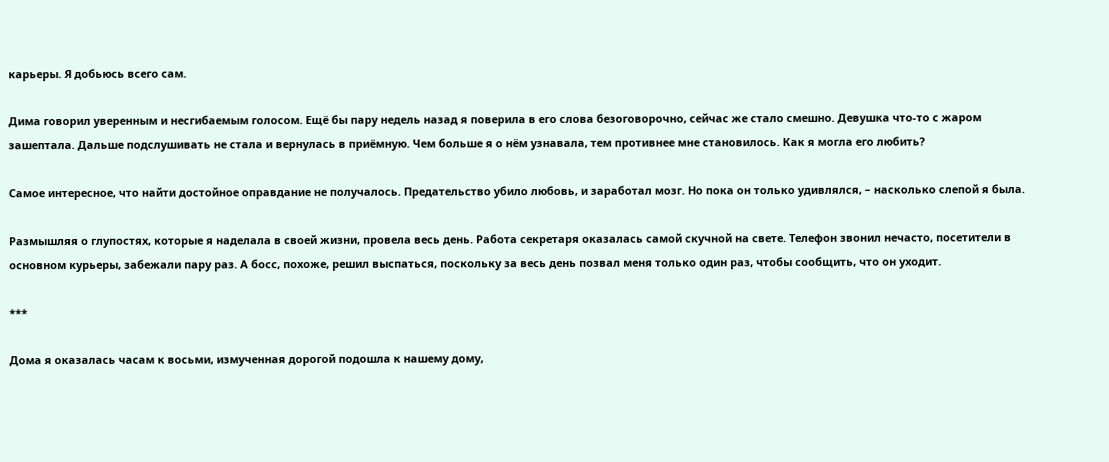карьеры. Я добьюсь всего сам.

Дима говорил уверенным и несгибаемым голосом. Ещё бы пару недель назад я поверила в его слова безоговорочно, сейчас же стало смешно. Девушка что-то с жаром зашептала. Дальше подслушивать не стала и вернулась в приёмную. Чем больше я о нём узнавала, тем противнее мне становилось. Как я могла его любить?

Самое интересное, что найти достойное оправдание не получалось. Предательство убило любовь, и заработал мозг. Но пока он только удивлялся, – насколько слепой я была.

Размышляя о глупостях, которые я наделала в своей жизни, провела весь день. Работа секретаря оказалась самой скучной на свете. Телефон звонил нечасто, посетители в основном курьеры, забежали пару раз. А босс, похоже, решил выспаться, поскольку за весь день позвал меня только один раз, чтобы сообщить, что он уходит.

***

Дома я оказалась часам к восьми, измученная дорогой подошла к нашему дому,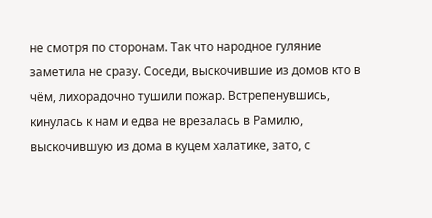не смотря по сторонам. Так что народное гуляние заметила не сразу. Соседи, выскочившие из домов кто в чём, лихорадочно тушили пожар. Встрепенувшись, кинулась к нам и едва не врезалась в Рамилю, выскочившую из дома в куцем халатике, зато, с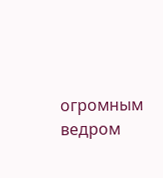огромным ведром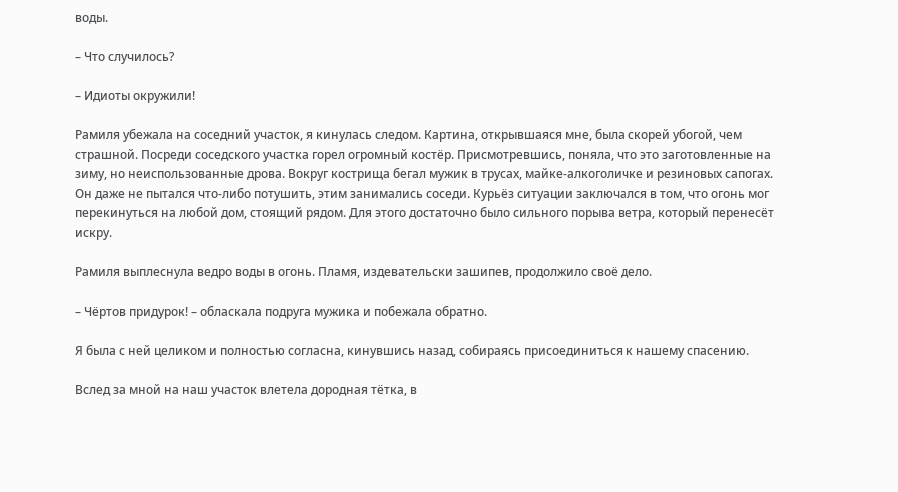воды.

– Что случилось?

– Идиоты окружили!

Рамиля убежала на соседний участок, я кинулась следом. Картина, открывшаяся мне, была скорей убогой, чем страшной. Посреди соседского участка горел огромный костёр. Присмотревшись, поняла, что это заготовленные на зиму, но неиспользованные дрова. Вокруг кострища бегал мужик в трусах, майке-алкоголичке и резиновых сапогах. Он даже не пытался что-либо потушить, этим занимались соседи. Курьёз ситуации заключался в том, что огонь мог перекинуться на любой дом, стоящий рядом. Для этого достаточно было сильного порыва ветра, который перенесёт искру.

Рамиля выплеснула ведро воды в огонь. Пламя, издевательски зашипев, продолжило своё дело.

– Чёртов придурок! – обласкала подруга мужика и побежала обратно.

Я была с ней целиком и полностью согласна, кинувшись назад, собираясь присоединиться к нашему спасению.

Вслед за мной на наш участок влетела дородная тётка, в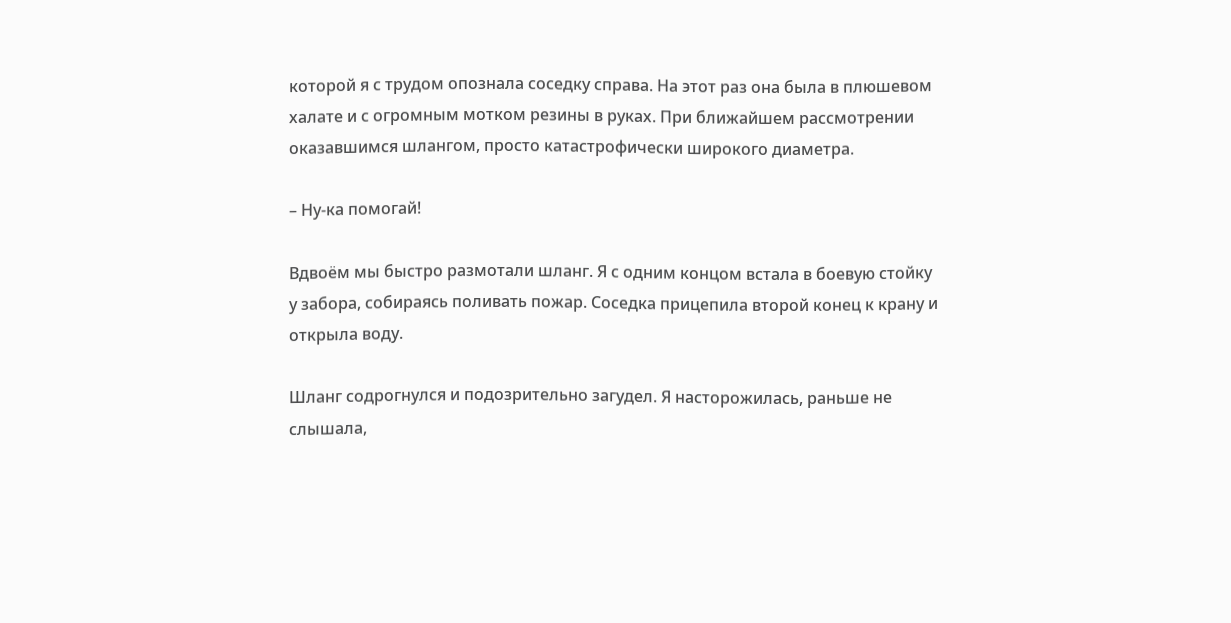которой я с трудом опознала соседку справа. На этот раз она была в плюшевом халате и с огромным мотком резины в руках. При ближайшем рассмотрении оказавшимся шлангом, просто катастрофически широкого диаметра.

– Ну-ка помогай!

Вдвоём мы быстро размотали шланг. Я с одним концом встала в боевую стойку у забора, собираясь поливать пожар. Соседка прицепила второй конец к крану и открыла воду.

Шланг содрогнулся и подозрительно загудел. Я насторожилась, раньше не слышала,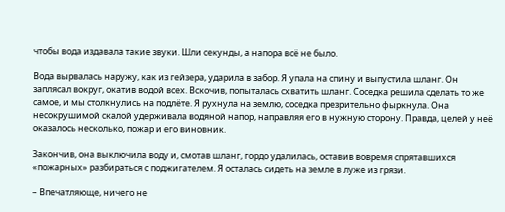чтобы вода издавала такие звуки. Шли секунды, а напора всё не было.

Вода вырвалась наружу, как из гейзера, ударила в забор. Я упала на спину и выпустила шланг. Он заплясал вокруг, окатив водой всех. Вскочив, попыталась схватить шланг. Соседка решила сделать то же самое, и мы столкнулись на подлёте. Я рухнула на землю, соседка презрительно фыркнула. Она несокрушимой скалой удерживала водяной напор, направляя его в нужную сторону. Правда, целей у неё оказалось несколько, пожар и его виновник.

Закончив, она выключила воду и, смотав шланг, гордо удалилась, оставив вовремя спрятавшихся «пожарных» разбираться с поджигателем. Я осталась сидеть на земле в луже из грязи.

– Впечатляюще, ничего не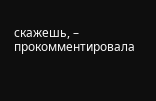скажешь, – прокомментировала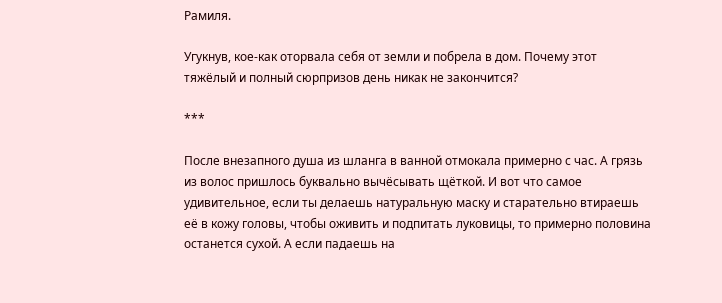Рамиля.

Угукнув, кое-как оторвала себя от земли и побрела в дом. Почему этот тяжёлый и полный сюрпризов день никак не закончится?

***

После внезапного душа из шланга в ванной отмокала примерно с час. А грязь из волос пришлось буквально вычёсывать щёткой. И вот что самое удивительное, если ты делаешь натуральную маску и старательно втираешь её в кожу головы, чтобы оживить и подпитать луковицы, то примерно половина останется сухой. А если падаешь на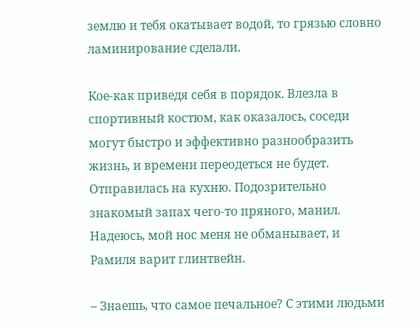землю и тебя окатывает водой, то грязью словно ламинирование сделали.

Кое-как приведя себя в порядок. Влезла в спортивный костюм, как оказалось, соседи могут быстро и эффективно разнообразить жизнь, и времени переодеться не будет. Отправилась на кухню. Подозрительно знакомый запах чего-то пряного, манил. Надеюсь, мой нос меня не обманывает, и Рамиля варит глинтвейн.

– Знаешь, что самое печальное? С этими людьми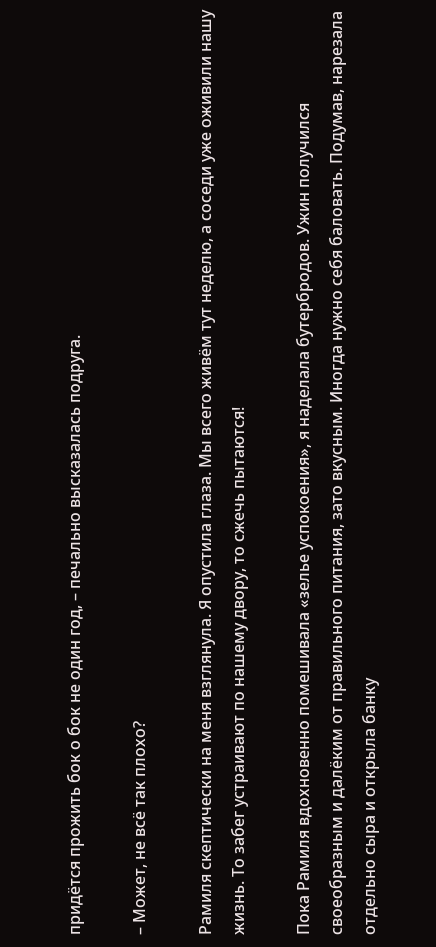придётся прожить бок о бок не один год, – печально высказалась подруга.

– Может, не всё так плохо?

Рамиля скептически на меня взглянула. Я опустила глаза. Мы всего живём тут неделю, а соседи уже оживили нашу жизнь. То забег устраивают по нашему двору, то сжечь пытаются!

Пока Рамиля вдохновенно помешивала «зелье успокоения», я наделала бутербродов. Ужин получился своеобразным и далёким от правильного питания, зато вкусным. Иногда нужно себя баловать. Подумав, нарезала отдельно сыра и открыла банку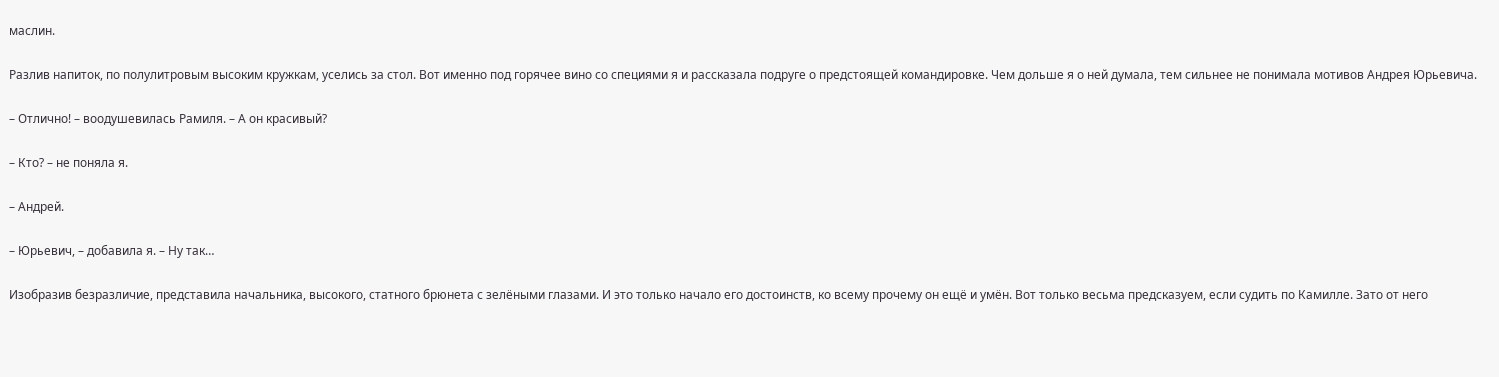маслин.

Разлив напиток, по полулитровым высоким кружкам, уселись за стол. Вот именно под горячее вино со специями я и рассказала подруге о предстоящей командировке. Чем дольше я о ней думала, тем сильнее не понимала мотивов Андрея Юрьевича.

– Отлично! – воодушевилась Рамиля. – А он красивый?

– Кто? – не поняла я.

– Андрей.

– Юрьевич, – добавила я. – Ну так…

Изобразив безразличие, представила начальника, высокого, статного брюнета с зелёными глазами. И это только начало его достоинств, ко всему прочему он ещё и умён. Вот только весьма предсказуем, если судить по Камилле. Зато от него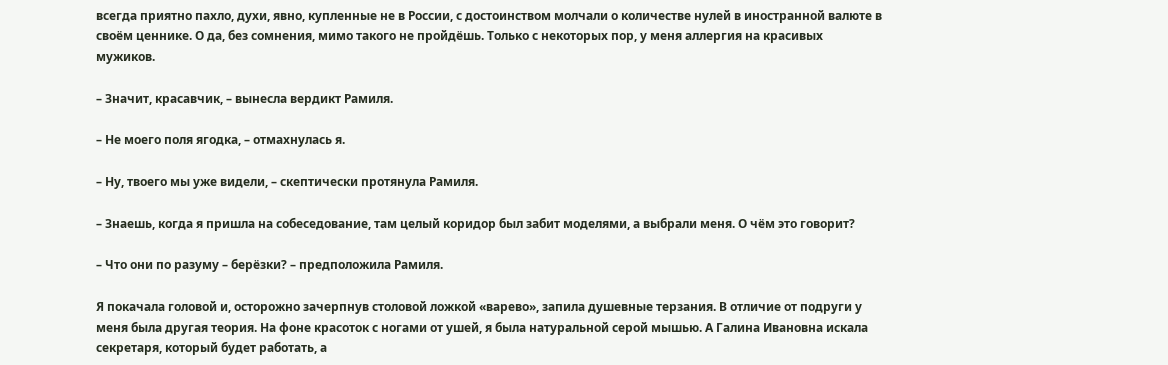всегда приятно пахло, духи, явно, купленные не в России, с достоинством молчали о количестве нулей в иностранной валюте в своём ценнике. О да, без сомнения, мимо такого не пройдёшь. Только с некоторых пор, у меня аллергия на красивых мужиков.

– Значит, красавчик, – вынесла вердикт Рамиля.

– Не моего поля ягодка, – отмахнулась я.

– Ну, твоего мы уже видели, – скептически протянула Рамиля.

– Знаешь, когда я пришла на собеседование, там целый коридор был забит моделями, а выбрали меня. О чём это говорит?

– Что они по разуму – берёзки? – предположила Рамиля.

Я покачала головой и, осторожно зачерпнув столовой ложкой «варево», запила душевные терзания. В отличие от подруги у меня была другая теория. На фоне красоток с ногами от ушей, я была натуральной серой мышью. А Галина Ивановна искала секретаря, который будет работать, а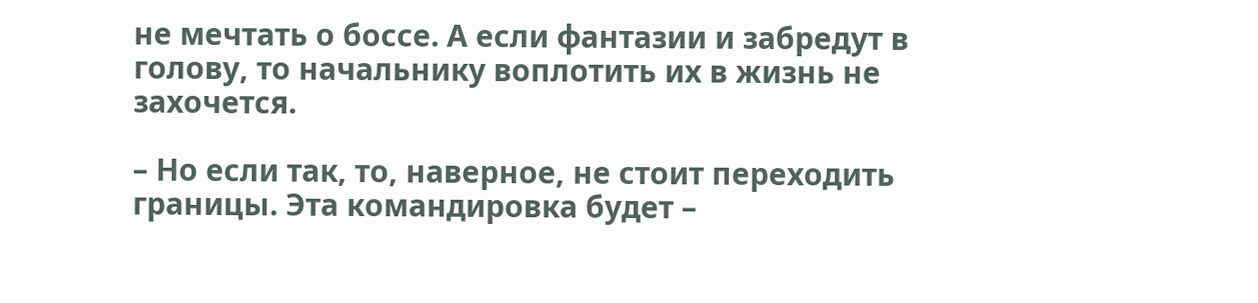не мечтать о боссе. А если фантазии и забредут в голову, то начальнику воплотить их в жизнь не захочется.

– Но если так, то, наверное, не стоит переходить границы. Эта командировка будет –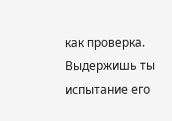как проверка. Выдержишь ты испытание его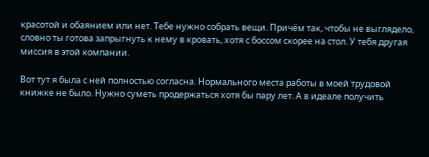красотой и обаянием или нет. Тебе нужно собрать вещи. Причём так, чтобы не выглядело, словно ты готова запрыгнуть к нему в кровать, хотя с боссом скорее на стол. У тебя другая миссия в этой компании.

Вот тут я была с ней полностью согласна. Нормального места работы в моей трудовой книжке не было. Нужно суметь продержаться хотя бы пару лет. А в идеале получить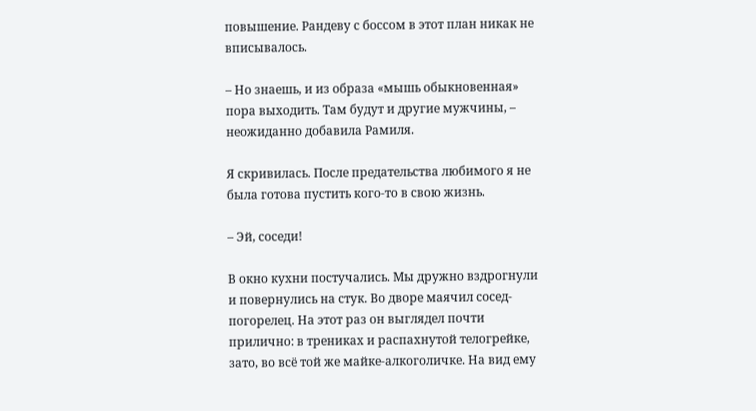повышение. Рандеву с боссом в этот план никак не вписывалось.

– Но знаешь, и из образа «мышь обыкновенная» пора выходить. Там будут и другие мужчины, – неожиданно добавила Рамиля.

Я скривилась. После предательства любимого я не была готова пустить кого-то в свою жизнь.

– Эй, соседи!

В окно кухни постучались. Мы дружно вздрогнули и повернулись на стук. Во дворе маячил сосед-погорелец. На этот раз он выглядел почти прилично: в трениках и распахнутой телогрейке, зато, во всё той же майке-алкоголичке. На вид ему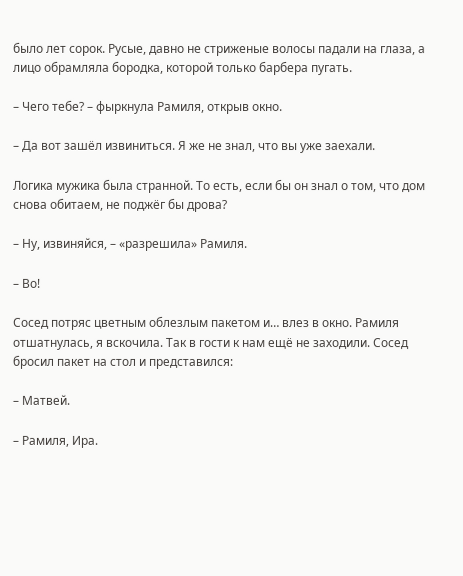было лет сорок. Русые, давно не стриженые волосы падали на глаза, а лицо обрамляла бородка, которой только барбера пугать.

– Чего тебе? – фыркнула Рамиля, открыв окно.

– Да вот зашёл извиниться. Я же не знал, что вы уже заехали.

Логика мужика была странной. То есть, если бы он знал о том, что дом снова обитаем, не поджёг бы дрова?

– Ну, извиняйся, – «разрешила» Рамиля.

– Во!

Сосед потряс цветным облезлым пакетом и… влез в окно. Рамиля отшатнулась, я вскочила. Так в гости к нам ещё не заходили. Сосед бросил пакет на стол и представился:

– Матвей.

– Рамиля, Ира.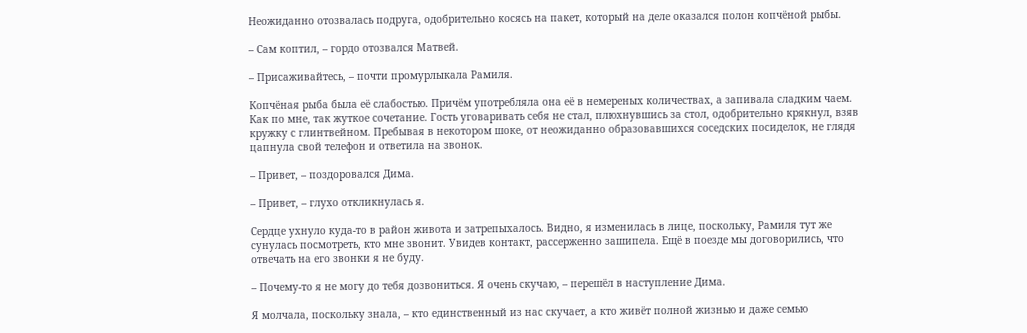Неожиданно отозвалась подруга, одобрительно косясь на пакет, который на деле оказался полон копчёной рыбы.

– Сам коптил, – гордо отозвался Матвей.

– Присаживайтесь, – почти промурлыкала Рамиля.

Копчёная рыба была её слабостью. Причём употребляла она её в немереных количествах, а запивала сладким чаем. Как по мне, так жуткое сочетание. Гость уговаривать себя не стал, плюхнувшись за стол, одобрительно крякнул, взяв кружку с глинтвейном. Пребывая в некотором шоке, от неожиданно образовавшихся соседских посиделок, не глядя цапнула свой телефон и ответила на звонок.

– Привет, – поздоровался Дима.

– Привет, – глухо откликнулась я.

Сердце ухнуло куда-то в район живота и затрепыхалось. Видно, я изменилась в лице, поскольку, Рамиля тут же сунулась посмотреть, кто мне звонит. Увидев контакт, рассерженно зашипела. Ещё в поезде мы договорились, что отвечать на его звонки я не буду.

– Почему-то я не могу до тебя дозвониться. Я очень скучаю, – перешёл в наступление Дима.

Я молчала, поскольку знала, – кто единственный из нас скучает, а кто живёт полной жизнью и даже семью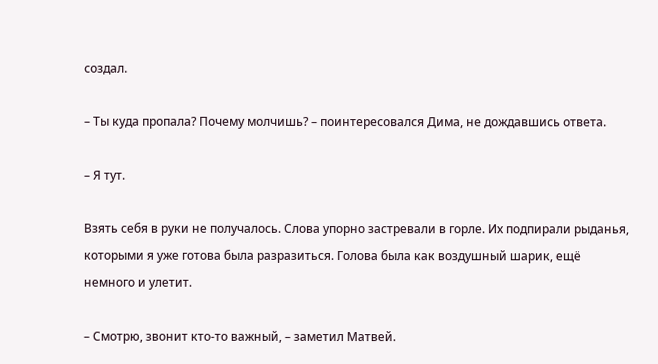создал.

– Ты куда пропала? Почему молчишь? – поинтересовался Дима, не дождавшись ответа.

– Я тут.

Взять себя в руки не получалось. Слова упорно застревали в горле. Их подпирали рыданья, которыми я уже готова была разразиться. Голова была как воздушный шарик, ещё немного и улетит.

– Смотрю, звонит кто-то важный, – заметил Матвей.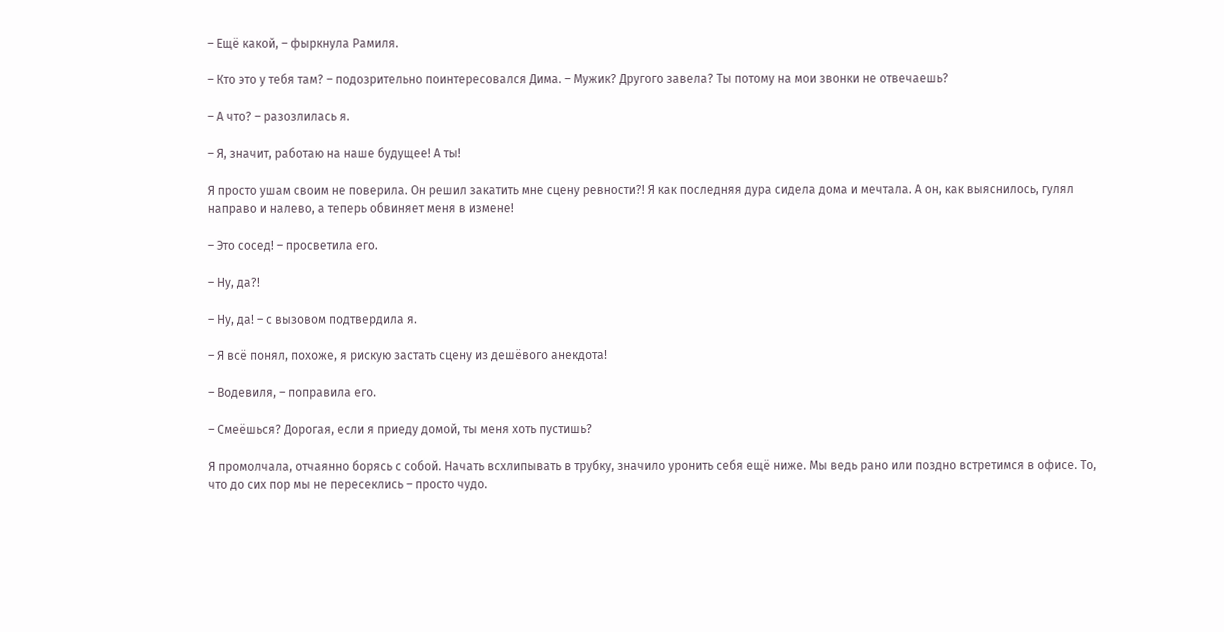– Ещё какой, – фыркнула Рамиля.

– Кто это у тебя там? – подозрительно поинтересовался Дима. – Мужик? Другого завела? Ты потому на мои звонки не отвечаешь?

– А что? – разозлилась я.

– Я, значит, работаю на наше будущее! А ты!

Я просто ушам своим не поверила. Он решил закатить мне сцену ревности?! Я как последняя дура сидела дома и мечтала. А он, как выяснилось, гулял направо и налево, а теперь обвиняет меня в измене!

– Это сосед! – просветила его.

– Ну, да?!

– Ну, да! – с вызовом подтвердила я.

– Я всё понял, похоже, я рискую застать сцену из дешёвого анекдота!

– Водевиля, – поправила его.

– Смеёшься? Дорогая, если я приеду домой, ты меня хоть пустишь?

Я промолчала, отчаянно борясь с собой. Начать всхлипывать в трубку, значило уронить себя ещё ниже. Мы ведь рано или поздно встретимся в офисе. То, что до сих пор мы не пересеклись – просто чудо.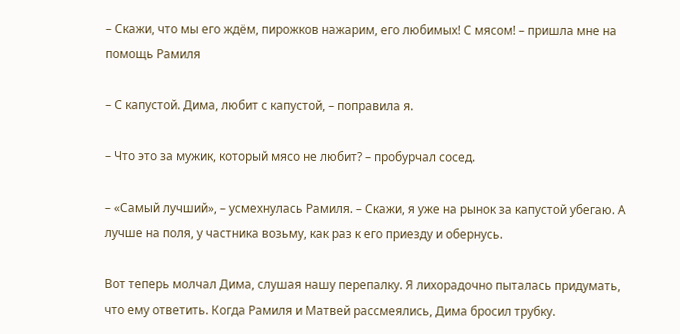– Скажи, что мы его ждём, пирожков нажарим, его любимых! С мясом! – пришла мне на помощь Рамиля

– С капустой. Дима, любит с капустой, – поправила я.

– Что это за мужик, который мясо не любит? – пробурчал сосед.

– «Самый лучший», – усмехнулась Рамиля. – Скажи, я уже на рынок за капустой убегаю. А лучше на поля, у частника возьму, как раз к его приезду и обернусь.

Вот теперь молчал Дима, слушая нашу перепалку. Я лихорадочно пыталась придумать, что ему ответить. Когда Рамиля и Матвей рассмеялись, Дима бросил трубку.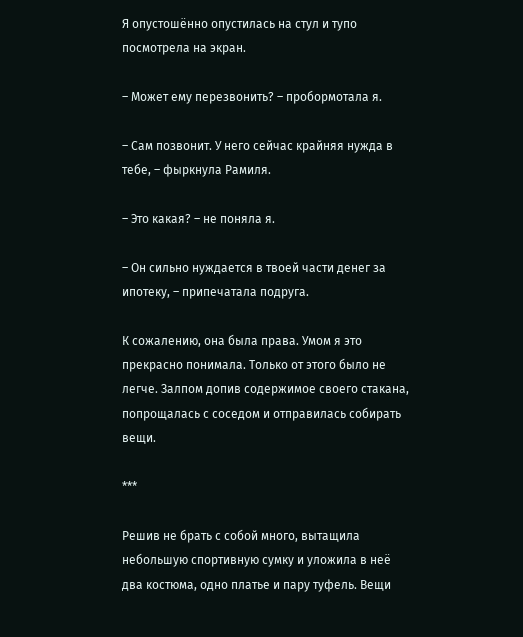Я опустошённо опустилась на стул и тупо посмотрела на экран.

– Может ему перезвонить? – пробормотала я.

– Сам позвонит. У него сейчас крайняя нужда в тебе, – фыркнула Рамиля.

– Это какая? – не поняла я.

– Он сильно нуждается в твоей части денег за ипотеку, – припечатала подруга.

К сожалению, она была права. Умом я это прекрасно понимала. Только от этого было не легче. Залпом допив содержимое своего стакана, попрощалась с соседом и отправилась собирать вещи.

***

Решив не брать с собой много, вытащила небольшую спортивную сумку и уложила в неё два костюма, одно платье и пару туфель. Вещи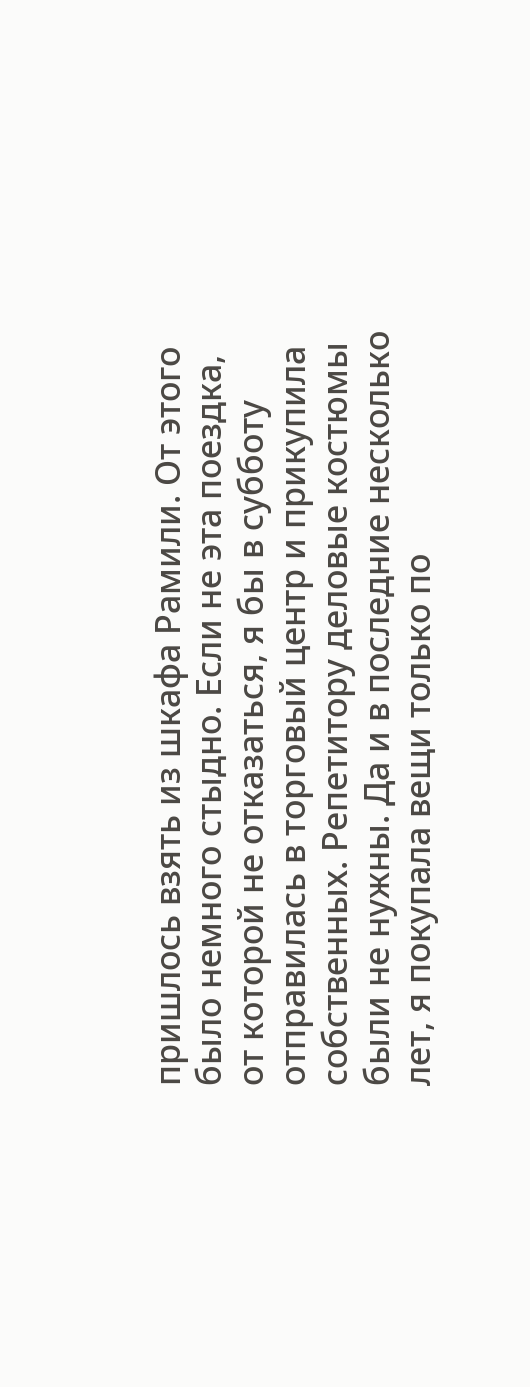пришлось взять из шкафа Рамили. От этого было немного стыдно. Если не эта поездка, от которой не отказаться, я бы в субботу отправилась в торговый центр и прикупила собственных. Репетитору деловые костюмы были не нужны. Да и в последние несколько лет, я покупала вещи только по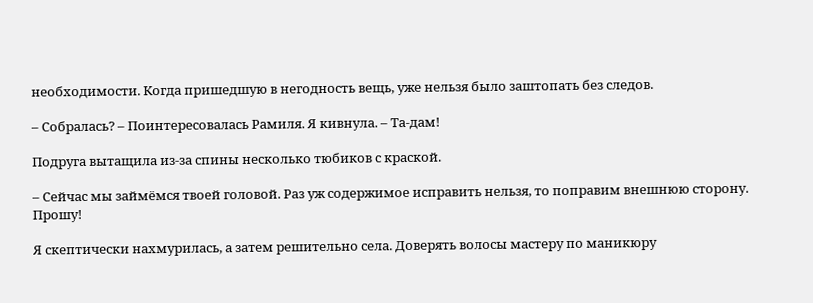необходимости. Когда пришедшую в негодность вещь, уже нельзя было заштопать без следов.

– Собралась? – Поинтересовалась Рамиля. Я кивнула. – Та-дам!

Подруга вытащила из-за спины несколько тюбиков с краской.

– Сейчас мы займёмся твоей головой. Раз уж содержимое исправить нельзя, то поправим внешнюю сторону. Прошу!

Я скептически нахмурилась, а затем решительно села. Доверять волосы мастеру по маникюру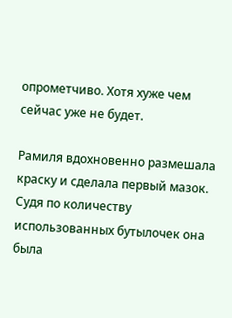опрометчиво. Хотя хуже чем сейчас уже не будет.

Рамиля вдохновенно размешала краску и сделала первый мазок. Судя по количеству использованных бутылочек она была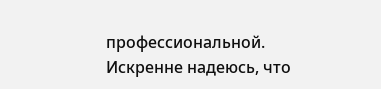профессиональной. Искренне надеюсь, что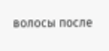волосы после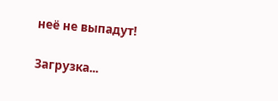неё не выпадут!

Загрузка...